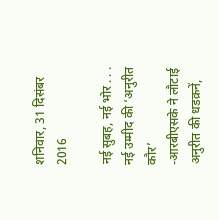शनिवार, 31 दिसंबर 2016

नई सुबह, नई भोर . . . नई उम्मीद की ‘अनुरीत कौर’
-आरबीएसके ने लौटाई अनुरीत की धडक़नें,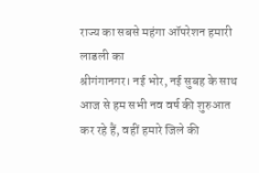राज्य का सबसे महंगा ऑपरेशन हमारी लाडली का
श्रीगंगानगर। नई भोर, नई सुबह के साथ आज से हम सभी नव वर्ष की शुरुआत कर रहे हैं, वहीं हमारे जिले की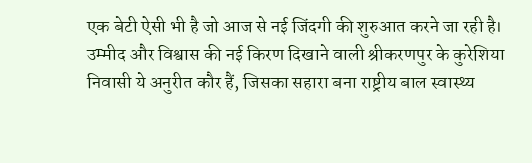एक बेटी ऐसी भी है जो आज से नई जिंदगी की शुरुआत करने जा रही है। उम्मीद और विश्वास की नई किरण दिखाने वाली श्रीकरणपुर के कुरेशिया निवासी ये अनुरीत कौर हैं, जिसका सहारा बना राष्ट्रीय बाल स्वास्थ्य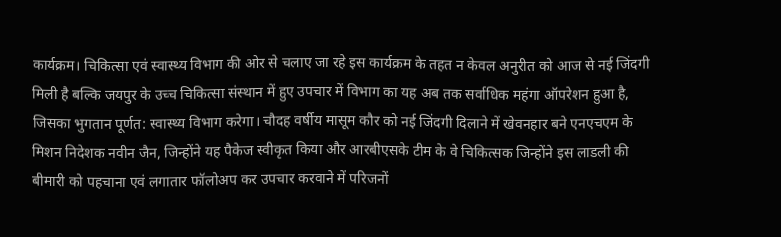कार्यक्रम। चिकित्सा एवं स्वास्थ्य विभाग की ओर से चलाए जा रहे इस कार्यक्रम के तहत न केवल अनुरीत को आज से नई जिंदगी मिली है बल्कि जयपुर के उच्च चिकित्सा संस्थान में हुए उपचार में विभाग का यह अब तक सर्वाधिक महंगा ऑपरेशन हुआ है, जिसका भुगतान पूर्णत: स्वास्थ्य विभाग करेगा। चौदह वर्षीय मासूम कौर को नई जिंदगी दिलाने में खेवनहार बने एनएचएम के मिशन निदेशक नवीन जैन, जिन्होंने यह पैकेज स्वीकृत किया और आरबीएसके टीम के वे चिकित्सक जिन्होंने इस लाडली की बीमारी को पहचाना एवं लगातार फॉलोअप कर उपचार करवाने में परिजनों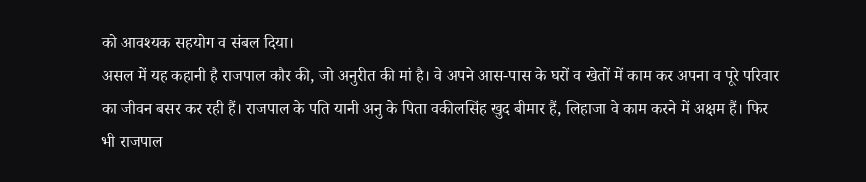को आवश्यक सहयोग व संबल दिया।
असल में यह कहानी है राजपाल कौर की, जो अनुरीत की मां है। वे अपने आस-पास के घरों व खेतों में काम कर अपना व पूरे परिवार का जीवन बसर कर रही हैं। राजपाल के पति यानी अनु के पिता वकीलसिंह खुद बीमार हैं, लिहाजा वे काम करने में अक्षम हैं। फिर भी राजपाल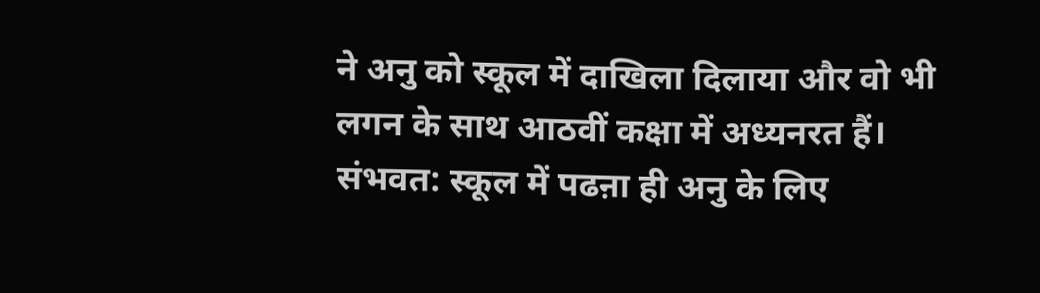ने अनु को स्कूल में दाखिला दिलाया और वो भी लगन के साथ आठवीं कक्षा में अध्यनरत हैं। संभवत: स्कूल में पढऩा ही अनु के लिए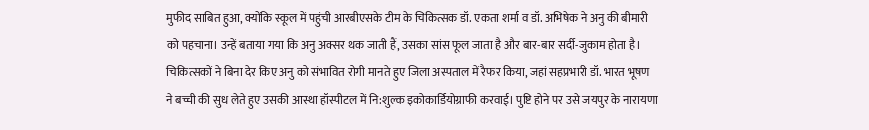मुफीद साबित हुआ, क्योंकि स्कूल में पहुंची आरबीएसके टीम के चिकित्सक डॉ. एकता शर्मा व डॉ. अभिषेक ने अनु की बीमारी को पहचाना। उन्हें बताया गया कि अनु अक्सर थक जाती हैं, उसका सांस फूल जाता है और बार-बार सर्दी-जुकाम होता है। चिकित्सकों ने बिना देर किए अनु को संभावित रोगी मानते हुए जिला अस्पताल में रैफर किया, जहां सहप्रभारी डॉ. भारत भूषण ने बच्ची की सुध लेते हुए उसकी आस्था हॉस्पीटल में नि:शुल्क इकोकार्डियोग्राफी करवाई। पुष्टि होने पर उसे जयपुर के नारायणा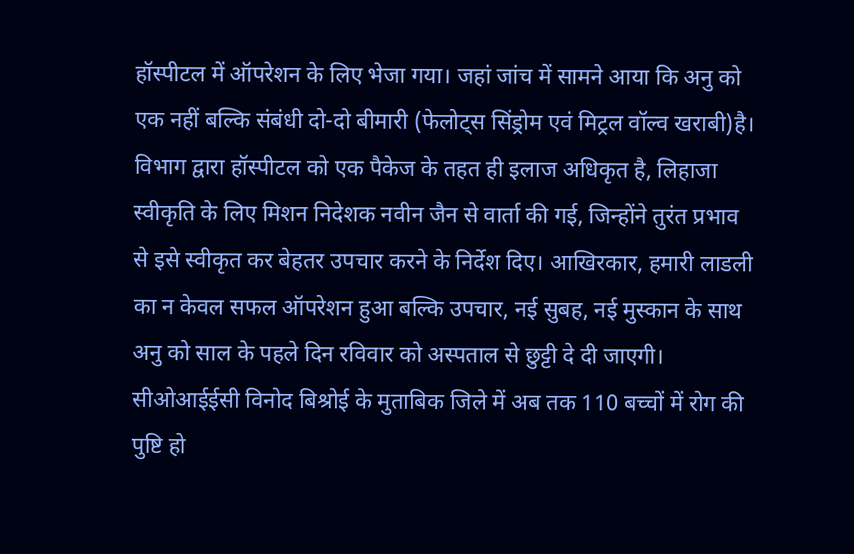हॉस्पीटल में ऑपरेशन के लिए भेजा गया। जहां जांच में सामने आया कि अनु को एक नहीं बल्कि संबंधी दो-दो बीमारी (फेलोट्स सिंड्रोम एवं मिट्रल वॉल्व खराबी)है। विभाग द्वारा हॉस्पीटल को एक पैकेज के तहत ही इलाज अधिकृत है, लिहाजा स्वीकृति के लिए मिशन निदेशक नवीन जैन से वार्ता की गई, जिन्होंने तुरंत प्रभाव से इसे स्वीकृत कर बेहतर उपचार करने के निर्देश दिए। आखिरकार, हमारी लाडली का न केवल सफल ऑपरेशन हुआ बल्कि उपचार, नई सुबह, नई मुस्कान के साथ अनु को साल के पहले दिन रविवार को अस्पताल से छुट्टी दे दी जाएगी। सीओआईईसी विनोद बिश्रोई के मुताबिक जिले में अब तक 110 बच्चों में रोग की पुष्टि हो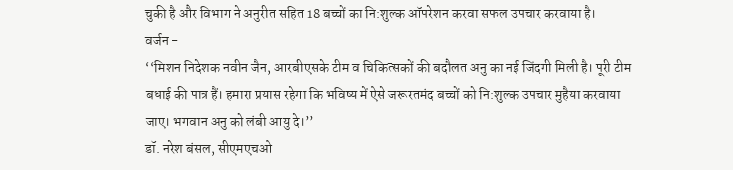चुकी है और विभाग ने अनुरीत सहित 18 बच्चों का नि:शुल्क ऑपरेशन करवा सफल उपचार करवाया है।
वर्जन -
‘‘मिशन निदेशक नवीन जैन, आरबीएसके टीम व चिकित्सकों की बदौलत अनु का नई जिंदगी मिली है। पूरी टीम बधाई की पात्र हैं। हमारा प्रयास रहेगा कि भविष्य में ऐसे जरूरतमंद बच्चों को नि:शुल्क उपचार मुहैया करवाया जाए। भगवान अनु को लंबी आयु दे।’’
डॉ. नरेश बंसल, सीएमएचओ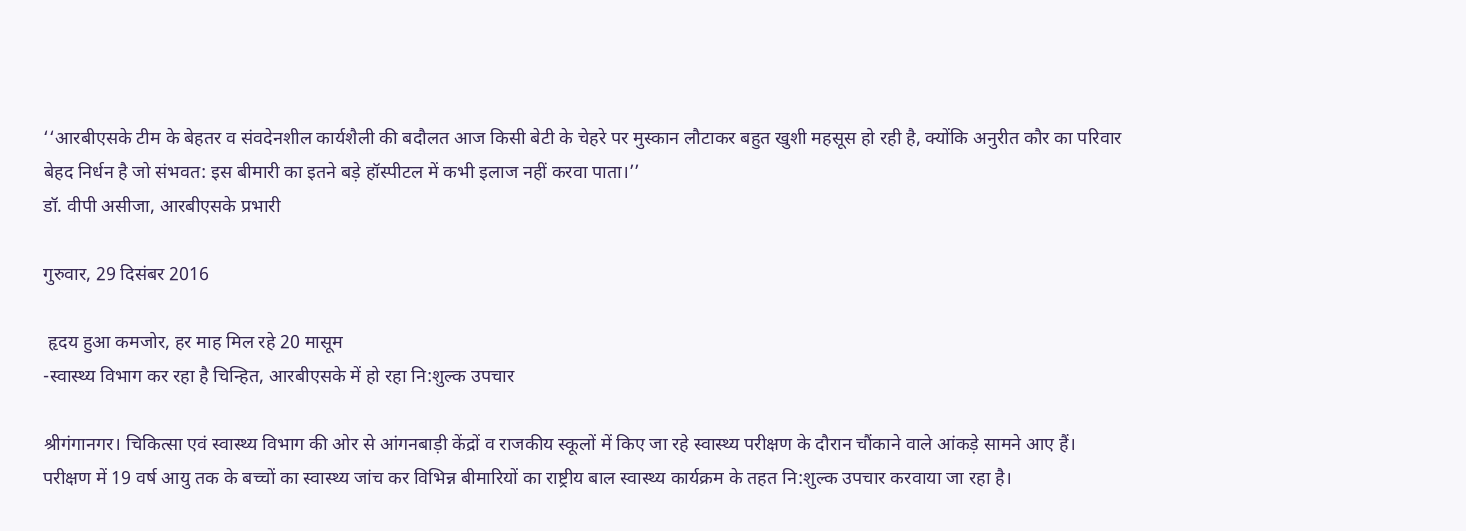‘‘आरबीएसके टीम के बेहतर व संवदेनशील कार्यशैली की बदौलत आज किसी बेटी के चेहरे पर मुस्कान लौटाकर बहुत खुशी महसूस हो रही है, क्योंकि अनुरीत कौर का परिवार बेहद निर्धन है जो संभवत: इस बीमारी का इतने बड़े हॉस्पीटल में कभी इलाज नहीं करवा पाता।’’
डॉ. वीपी असीजा, आरबीएसके प्रभारी

गुरुवार, 29 दिसंबर 2016

 हृदय हुआ कमजोर, हर माह मिल रहे 20 मासूम
-स्वास्थ्य विभाग कर रहा है चिन्हित, आरबीएसके में हो रहा नि:शुल्क उपचार

श्रीगंगानगर। चिकित्सा एवं स्वास्थ्य विभाग की ओर से आंगनबाड़ी केंद्रों व राजकीय स्कूलों में किए जा रहे स्वास्थ्य परीक्षण के दौरान चौंकाने वाले आंकड़े सामने आए हैं। परीक्षण में 19 वर्ष आयु तक के बच्चों का स्वास्थ्य जांच कर विभिन्न बीमारियों का राष्ट्रीय बाल स्वास्थ्य कार्यक्रम के तहत नि:शुल्क उपचार करवाया जा रहा है।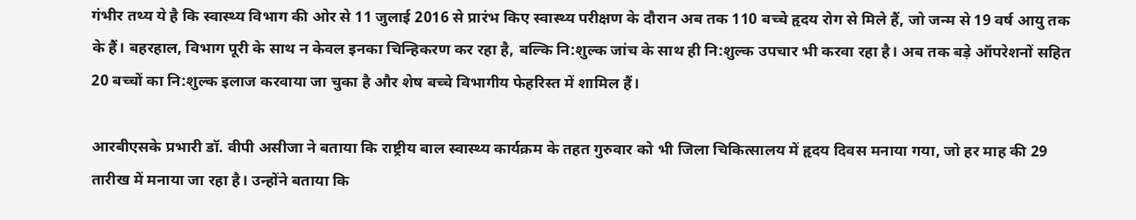गंभीर तथ्य ये है कि स्वास्थ्य विभाग की ओर से 11 जुलाई 2016 से प्रारंभ किए स्वास्थ्य परीक्षण के दौरान अब तक 110 बच्चे हृदय रोग से मिले हैं, जो जन्म से 19 वर्ष आयु तक के हैं। बहरहाल, विभाग पूरी के साथ न केवल इनका चिन्हिकरण कर रहा है, बल्कि नि:शुल्क जांच के साथ ही नि:शुल्क उपचार भी करवा रहा है। अब तक बड़े ऑपरेशनों सहित 20 बच्चों का नि:शुल्क इलाज करवाया जा चुका है और शेष बच्चे विभागीय फेहरिस्त में शामिल हैं।

आरबीएसके प्रभारी डॉ. वीपी असीजा ने बताया कि राष्ट्रीय बाल स्वास्थ्य कार्यक्रम के तहत गुरुवार को भी जिला चिकित्सालय में हृदय दिवस मनाया गया, जो हर माह की 29 तारीख में मनाया जा रहा है। उन्होंने बताया कि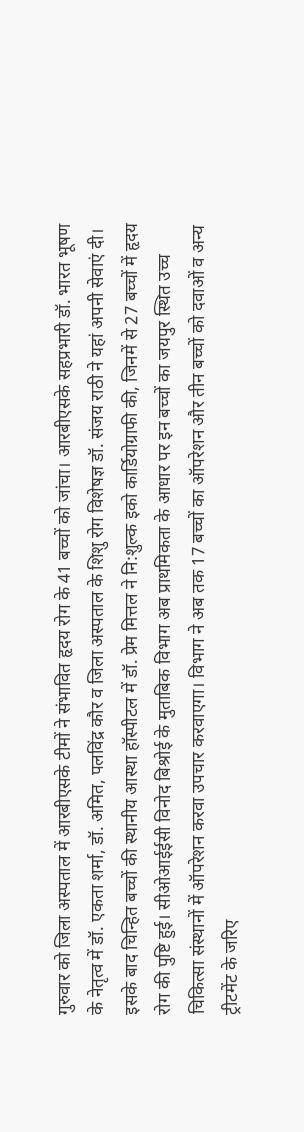गुरुवार को जिला अस्पताल में आरबीएसके टीमों ने संभावित हृदय रोग के 41 बच्चों को जांचा। आरबीएसके सहप्रभारी डॉ. भारत भूषण के नेतृत्व में डॉ. एकता शर्मा, डॉ. अमित, पलविंद्र कौर व जिला अस्पताल के शिशु रोग विशेषज्ञ डॉ. संजय राठी ने यहां अपनी सेवाएं दी। इसके बाद चिन्हित बच्चों की स्थानीय आस्था हॉस्पीटल में डॉ. प्रेम मित्तल ने नि:शुल्क इको कार्डियोग्राफी की, जिनमें से 27 बच्चों में हृदय रोग की पुष्टि हुई। सीओआईईसी विनोद बिश्रोई के मुताबिक विभाग अब प्राथमिकता के आधार पर इन बच्चों का जयपुर स्थित उच्च चिकित्सा संस्थानों में ऑपरेशन करवा उपचार करवाएगा। विभाग ने अब तक 17 बच्चों का ऑपरेशन और तीन बच्चों को दवाओं व अन्य ट्रीटमेंट के जरिए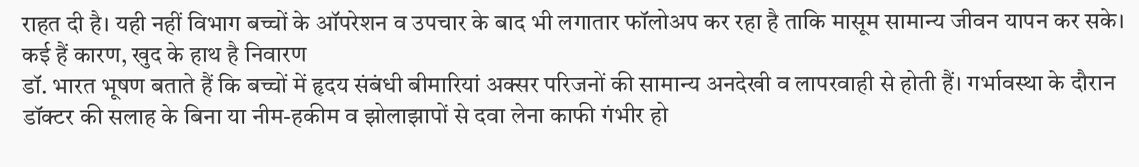राहत दी है। यही नहीं विभाग बच्चों के ऑपरेशन व उपचार के बाद भी लगातार फॉलोअप कर रहा है ताकि मासूम सामान्य जीवन यापन कर सके।
कई हैं कारण, खुद के हाथ है निवारण
डॉ. भारत भूषण बताते हैं कि बच्चों में हृदय संबंधी बीमारियां अक्सर परिजनों की सामान्य अनदेखी व लापरवाही से होती हैं। गर्भावस्था के दौरान डॉक्टर की सलाह के बिना या नीम-हकीम व झोलाझापों से दवा लेना काफी गंभीर हो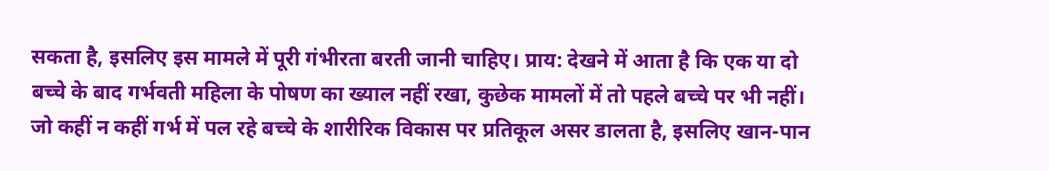सकता है, इसलिए इस मामले में पूरी गंभीरता बरती जानी चाहिए। प्राय: देखने में आता है कि एक या दो बच्चे के बाद गर्भवती महिला के पोषण का ख्याल नहीं रखा, कुछेक मामलों में तो पहले बच्चे पर भी नहीं। जो कहीं न कहीं गर्भ में पल रहे बच्चे के शारीरिक विकास पर प्रतिकूल असर डालता है, इसलिए खान-पान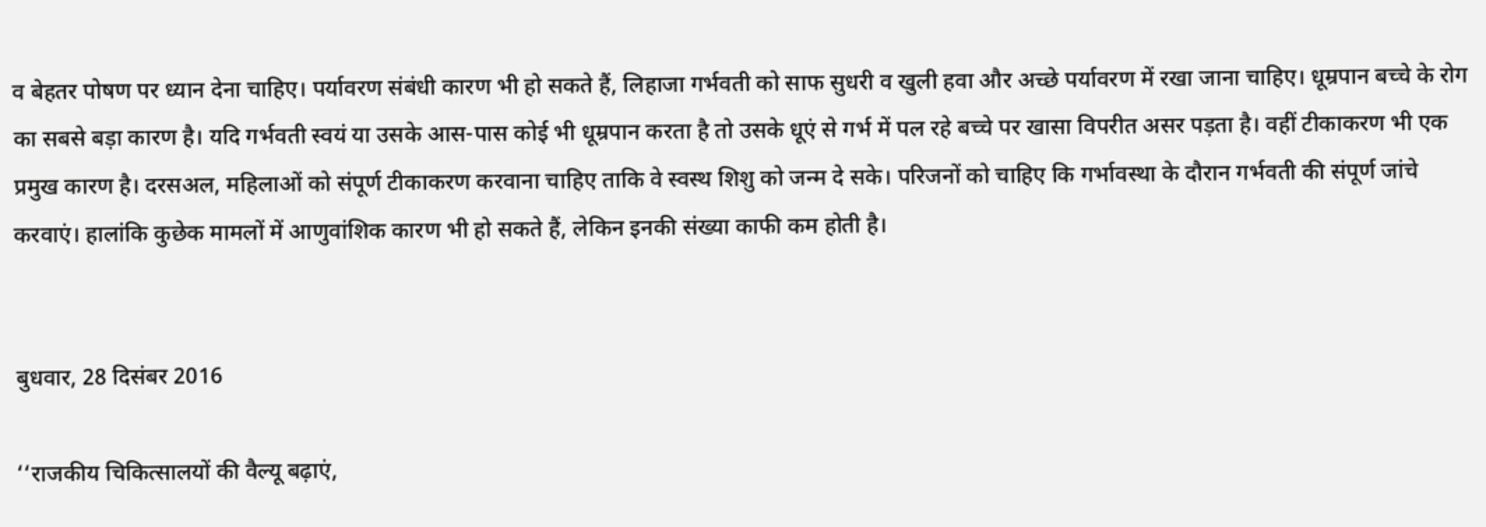व बेहतर पोषण पर ध्यान देना चाहिए। पर्यावरण संबंधी कारण भी हो सकते हैं, लिहाजा गर्भवती को साफ सुधरी व खुली हवा और अच्छे पर्यावरण में रखा जाना चाहिए। धूम्रपान बच्चे के रोग का सबसे बड़ा कारण है। यदि गर्भवती स्वयं या उसके आस-पास कोई भी धूम्रपान करता है तो उसके धूएं से गर्भ में पल रहे बच्चे पर खासा विपरीत असर पड़ता है। वहीं टीकाकरण भी एक प्रमुख कारण है। दरसअल, महिलाओं को संपूर्ण टीकाकरण करवाना चाहिए ताकि वे स्वस्थ शिशु को जन्म दे सके। परिजनों को चाहिए कि गर्भावस्था के दौरान गर्भवती की संपूर्ण जांचे करवाएं। हालांकि कुछेक मामलों में आणुवांशिक कारण भी हो सकते हैं, लेकिन इनकी संख्या काफी कम होती है।


बुधवार, 28 दिसंबर 2016

‘‘राजकीय चिकित्सालयों की वैल्यू बढ़ाएं,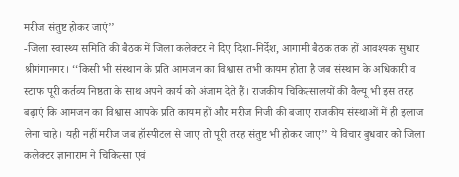मरीज संतुष्ट होकर जाएं’’
-जिला स्वास्थ्य समिति की बैठक में जिला कलेक्टर ने दिए दिशा-निर्देश, आगामी बैठक तक हों आवश्यक सुधार
श्रीगंगानगर। ‘‘किसी भी संस्थान के प्रति आमजन का विश्वास तभी कायम होता है जब संस्थान के अधिकारी व स्टाफ पूरी कर्तव्य निष्ठता के साथ अपने कार्य को अंजाम देते हैं। राजकीय चिकित्सालयों की वैल्यू भी इस तरह बढ़ाएं कि आमजन का विश्वास आपके प्रति कायम हों और मरीज निजी की बजाए राजकीय संस्थाओं में ही इलाज लेना चाहे। यही नहीं मरीज जब हॉस्पीटल से जाए तो पूरी तरह संतुष्ट भी होकर जाए’’ ये विचार बुधवार को जिला कलेक्टर ज्ञानाराम ने चिकित्सा एवं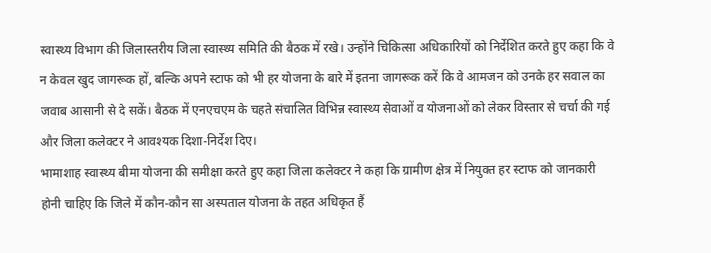स्वास्थ्य विभाग की जिलास्तरीय जिला स्वास्थ्य समिति की बैठक में रखे। उन्होंने चिकित्सा अधिकारियों को निर्देशित करते हुए कहा कि वे न केवल खुद जागरूक हों, बल्कि अपने स्टाफ को भी हर योजना के बारे में इतना जागरूक करें कि वे आमजन को उनके हर सवाल का जवाब आसानी से दे सकें। बैठक में एनएचएम के चहते संचालित विभिन्न स्वास्थ्य सेवाओं व योजनाओं को लेकर विस्तार से चर्चा की गई और जिला कलेक्टर ने आवश्यक दिशा-निर्देश दिए।
भामाशाह स्वास्थ्य बीमा योजना की समीक्षा करते हुए कहा जिला कलेक्टर ने कहा कि ग्रामीण क्षेत्र में नियुक्त हर स्टाफ को जानकारी होनी चाहिए कि जिले में कौन-कौन सा अस्पताल योजना के तहत अधिकृत हैं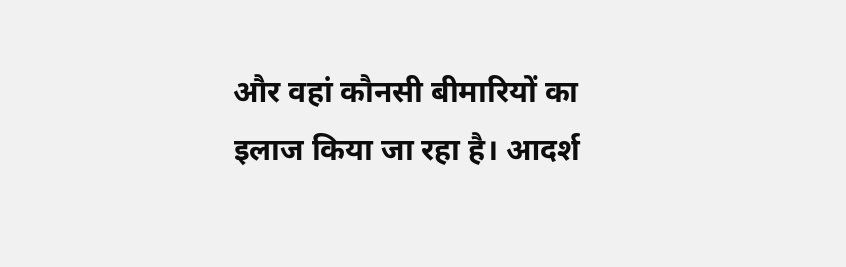और वहां कौनसी बीमारियों का इलाज किया जा रहा है। आदर्श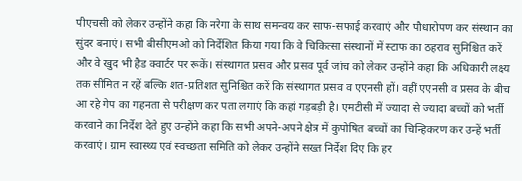पीएचसी को लेकर उन्होंने कहा कि नरेगा के साथ समन्वय कर साफ-सफाई करवाएं और पौधारोपण कर संस्थान का सुंदर बनाएं। सभी बीसीएमओ को निर्देशित किया गया कि वे चिकित्सा संस्थानों में स्टाफ का ठहराव सुनिश्चित करें और वे खुद भी हैड क्वार्टर पर रूकें। संस्थागत प्रसव और प्रसव पूर्व जांच को लेकर उन्होंने कहा कि अधिकारी लक्ष्य तक सीमित न रहें बल्कि शत-प्रतिशत सुनिश्चित करें कि संस्थागत प्रसव व एएनसी हों। वहीं एएनसी व प्रसव के बीच आ रहे गेप का गहनता से परीक्षण कर पता लगाएं कि कहां गड़बड़ी है। एमटीसी में ज्यादा से ज्यादा बच्चों को भर्ती करवाने का निर्देश देते हुए उन्होंने कहा कि सभी अपने-अपने क्षेत्र में कुपोषित बच्चों का चिन्हिकरण कर उन्हें भर्ती करवाएं। ग्राम स्वास्थ्य एवं स्वच्छता समिति को लेकर उन्होंने सख्त निर्देश दिए कि हर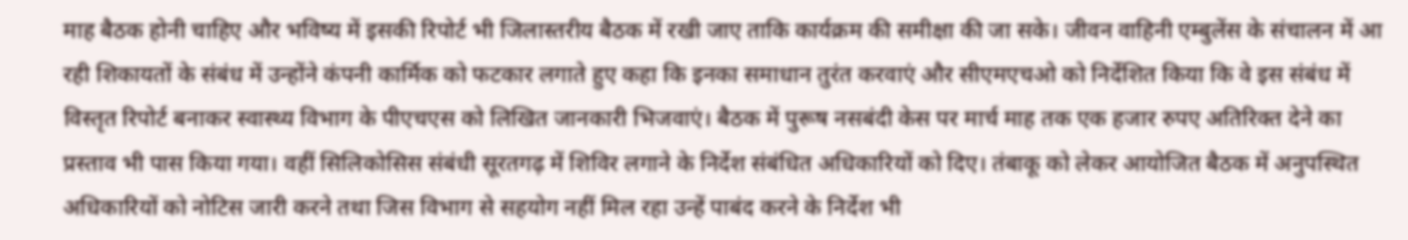माह बैठक होनी चाहिए और भविष्य में इसकी रिपोर्ट भी जिलास्तरीय बैठक में रखी जाए ताकि कार्यक्रम की समीक्षा की जा सके। जीवन वाहिनी एम्बुलेंस के संचालन में आ रही शिकायतों के संबंध में उन्होंने कंपनी कार्मिक को फटकार लगाते हुए कहा कि इनका समाधान तुरंत करवाएं और सीएमएचओ को निर्देशित किया कि वे इस संबंध में विस्तृत रिपोर्ट बनाकर स्वास्थ्य विभाग के पीएचएस को लिखित जानकारी भिजवाएं। बैठक में पुरूष नसबंदी केस पर मार्च माह तक एक हजार रुपए अतिरिक्त देने का प्रस्ताव भी पास किया गया। वहीं सिलिकोसिस संबंधी सूरतगढ़ में शिविर लगाने के निर्देश संबंधित अधिकारियों को दिए। तंबाकू को लेकर आयोजित बैठक में अनुपस्थित अधिकारियों को नोटिस जारी करने तथा जिस विभाग से सहयोग नहीं मिल रहा उन्हें पाबंद करने के निर्देश भी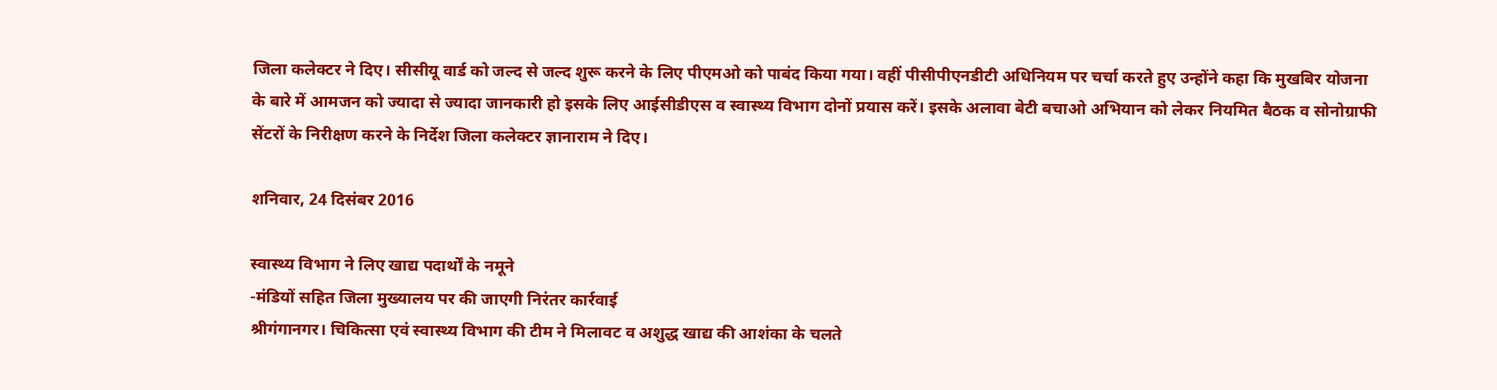जिला कलेक्टर ने दिए। सीसीयू वार्ड को जल्द से जल्द शुरू करने के लिए पीएमओ को पाबंद किया गया। वहीं पीसीपीएनडीटी अधिनियम पर चर्चा करते हुए उन्होंने कहा कि मुखबिर योजना के बारे में आमजन को ज्यादा से ज्यादा जानकारी हो इसके लिए आईसीडीएस व स्वास्थ्य विभाग दोनों प्रयास करें। इसके अलावा बेटी बचाओ अभियान को लेकर नियमित बैठक व सोनोग्राफी सेंटरों के निरीक्षण करने के निर्देश जिला कलेक्टर ज्ञानाराम ने दिए।

शनिवार, 24 दिसंबर 2016

स्वास्थ्य विभाग ने लिए खाद्य पदार्थों के नमूने
-मंडियों सहित जिला मुख्यालय पर की जाएगी निरंतर कार्रवाई
श्रीगंगानगर। चिकित्सा एवं स्वास्थ्य विभाग की टीम ने मिलावट व अशुद्ध खाद्य की आशंका के चलते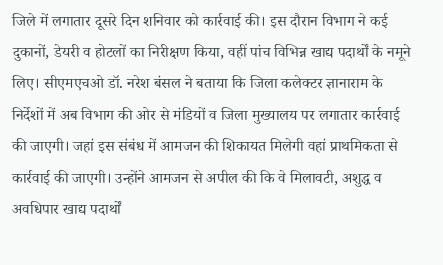जिले में लगातार दूसरे दिन शनिवार को कार्रवाई की। इस दौरान विभाग ने कई दुकानों, डेयरी व होटलों का निरीक्षण किया, वहीं पांच विभिन्न खाद्य पदार्थों के नमूने लिए। सीएमएचओ डॉ. नरेश बंसल ने बताया कि जिला कलेक्टर ज्ञानाराम के निर्देशों में अब विभाग की ओर से मंडियों व जिला मुख्यालय पर लगातार कार्रवाई की जाएगी। जहां इस संबंध में आमजन की शिकायत मिलेगी वहां प्राथमिकता से कार्रवाई की जाएगी। उन्होंने आमजन से अपील की कि वे मिलावटी, अशुद्ध व अवधिपार खाद्य पदार्थों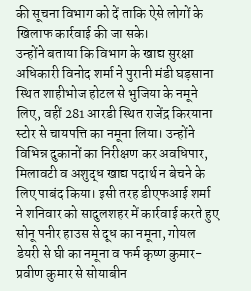की सूचना विभाग को दें ताकि ऐसे लोगों के खिलाफ कार्रवाई की जा सके।
उन्होंने बताया कि विभाग के खाद्य सुरक्षा अधिकारी विनोद शर्मा ने पुरानी मंडी घड़साना स्थित शाहीभोज होटल से भुजिया के नमूने लिए, वहीं 281 आरडी स्थित राजेंद्र किरयाना स्टोर से चायपत्ति का नमूना लिया। उन्होंने विभिन्न दुकानों का निरीक्षण कर अवधिपार, मिलावटी व अशुद्ध खाद्य पदार्थ न बेचने के लिए पाबंद किया। इसी तरह डीएफआई शर्मा ने शनिवार को सादुलशहर में कार्रवाई करते हुए सोनू पनीर हाउस से दूध का नमूना, गोयल डेयरी से घी का नमूना व फर्म कृष्ण कुमार-प्रवीण कुमार से सोयाबीन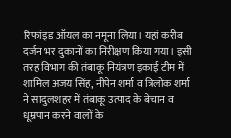रिफांइड ऑयल का नमूना लिया। यहां करीब दर्जन भर दुकानों का निरीक्षण किया गया। इसी तरह विभाग की तंबाकू नियंत्रण इकाई टीम में शामिल अजय सिंह, नीपेन शर्मा व त्रिलोक शर्मा ने सादुलशहर में तंबाकू उत्पाद के बेचान व धूम्रपान करने वालों के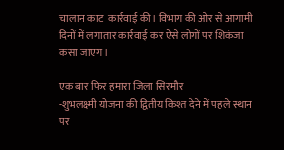चालान काट  कार्रवाई की। विभाग की ओर से आगामी दिनों में लगातार कार्रवाई कर ऐसे लोगों पर शिकंजा कसा जाएग।

एक बार फिर हमारा जिला सिरमौर
-शुभलक्ष्मी योजना की द्वितीय किश्त देने में पहले स्थान पर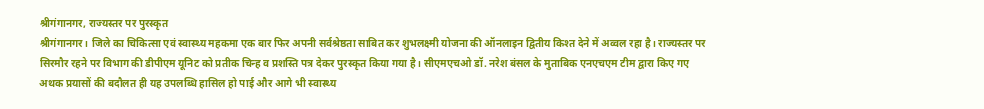श्रीगंगानगर, राज्यस्तर पर पुरस्कृत
श्रीगंगानगर। जिले का चिकित्सा एवं स्वास्थ्य महकमा एक बार फिर अपनी सर्वश्रेष्ठता साबित कर शुभलक्ष्मी योजना की ऑनलाइन द्वितीय किश्त देने में अव्वल रहा है। राज्यस्तर पर सिरमौर रहने पर विभाग की डीपीएम यूनिट को प्रतीक चिन्ह व प्रशस्ति पत्र देकर पुरस्कृत किया गया है। सीएमएचओ डॉ. नरेश बंसल के मुताबिक एनएचएम टीम द्वारा किए गए अथक प्रयासों की बदौलत ही यह उपलब्धि हासिल हो पाई और आगे भी स्वास्थ्य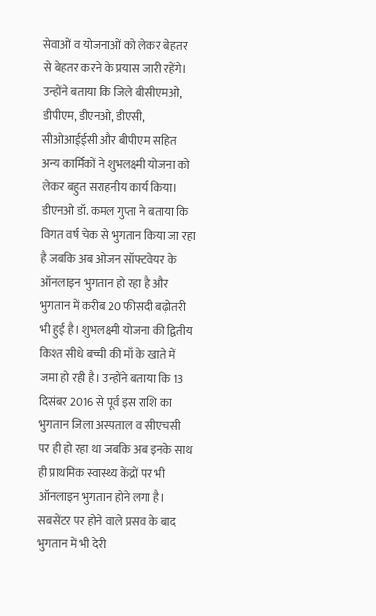सेवाओं व योजनाओं को लेकर बेहतर से बेहतर करने के प्रयास जारी रहेंगे। उन्होंने बताया कि जिले बीसीएमओ, डीपीएम, डीएनओ, डीएसी, सीओआईईसी और बीपीएम सहित अन्य कार्मिकों ने शुभलक्ष्मी योजना को लेकर बहुत सराहनीय कार्य किया।
डीएनओ डॉ. कमल गुप्ता ने बताया कि विगत वर्ष चेक से भुगतान किया जा रहा है जबकि अब ओजन सॉफ्टवेयर के ऑनलाइन भुगतान हो रहा है और भुगतान में करीब 20 फीसदी बढ़ोतरी भी हुई है। शुभलक्ष्मी योजना की द्वितीय किश्त सीधे बच्ची की माँ के खाते में जमा हो रही है। उन्होंने बताया कि 13 दिसंबर 2016 से पूर्व इस राशि का भुगतान जिला अस्पताल व सीएचसी पर ही हो रहा था जबकि अब इनके साथ ही प्राथमिक स्वास्थ्य केंद्रों पर भी ऑनलाइन भुगतान होने लगा है। सबसेंटर पर होने वाले प्रसव के बाद भुगतान में भी देरी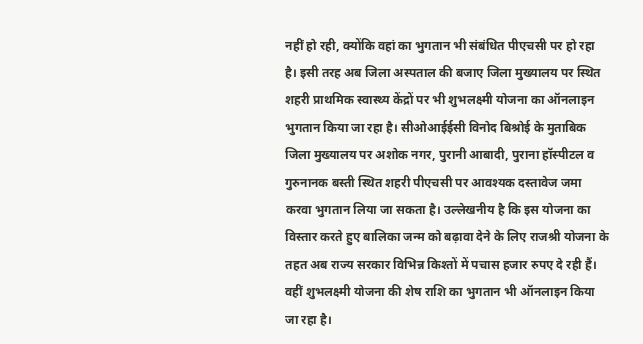नहीं हो रही, क्योंकि वहां का भुगतान भी संबंधित पीएचसी पर हो रहा है। इसी तरह अब जिला अस्पताल की बजाए जिला मुख्यालय पर स्थित शहरी प्राथमिक स्वास्थ्य केंद्रों पर भी शुभलक्ष्मी योजना का ऑनलाइन भुगतान किया जा रहा है। सीओआईईसी विनोद बिश्रोई के मुताबिक जिला मुख्यालय पर अशोक नगर, पुरानी आबादी, पुराना हॉस्पीटल व गुरुनानक बस्ती स्थित शहरी पीएचसी पर आवश्यक दस्तावेज जमा करवा भुगतान लिया जा सकता है। उल्लेखनीय है कि इस योजना का विस्तार करते हुए बालिका जन्म को बढ़ावा देने के लिए राजश्री योजना के तहत अब राज्य सरकार विभिन्न किश्तों में पचास हजार रुपए दे रही हैं। वहीं शुभलक्ष्मी योजना की शेष राशि का भुगतान भी ऑनलाइन किया जा रहा है।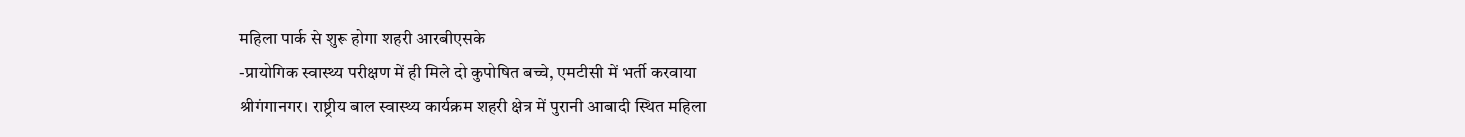महिला पार्क से शुरू होगा शहरी आरबीएसके
-प्रायोगिक स्वास्थ्य परीक्षण में ही मिले दो कुपोषित बच्चे, एमटीसी में भर्ती करवाया
श्रीगंगानगर। राष्ट्रीय बाल स्वास्थ्य कार्यक्रम शहरी क्षेत्र में पुरानी आबादी स्थित महिला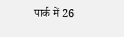पार्क में 26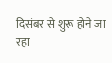दिसंबर से शुरू होने जा रहा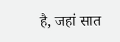है, जहां सात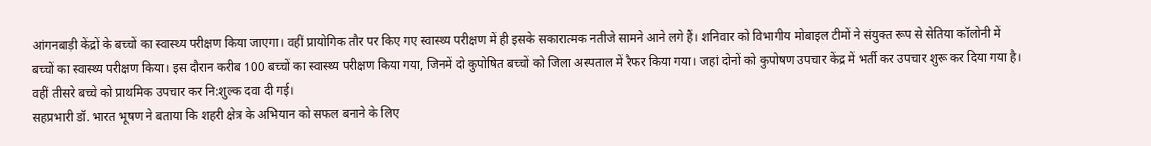आंगनबाड़ी केंद्रों के बच्चों का स्वास्थ्य परीक्षण किया जाएगा। वहीं प्रायोगिक तौर पर किए गए स्वास्थ्य परीक्षण में ही इसके सकारात्मक नतीजे सामने आने लगे हैं। शनिवार को विभागीय मोबाइल टीमों ने संयुक्त रूप से सेतिया कॉलोनी में बच्चों का स्वास्थ्य परीक्षण किया। इस दौरान करीब 100 बच्चों का स्वास्थ्य परीक्षण किया गया, जिनमें दो कुपोषित बच्चों को जिला अस्पताल में रैफर किया गया। जहां दोनों को कुपोषण उपचार केंद्र में भर्ती कर उपचार शुरू कर दिया गया है। वहीं तीसरे बच्चे को प्राथमिक उपचार कर नि:शुल्क दवा दी गई।
सहप्रभारी डॉ. भारत भूषण ने बताया कि शहरी क्षेत्र के अभियान को सफल बनाने के लिए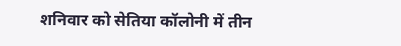शनिवार को सेतिया कॉलोनी में तीन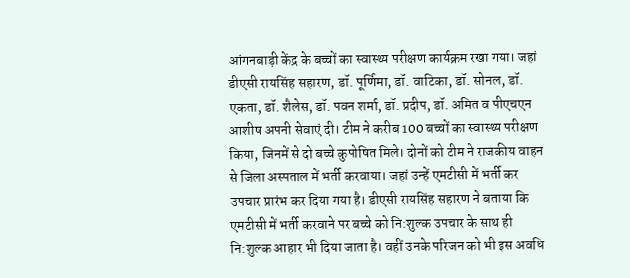आंगनबाड़ी केंद्र के बच्चों का स्वास्थ्य परीक्षण कार्यक्रम रखा गया। जहां डीएसी रायसिंह सहारण, डॉ. पूर्णिमा, डॉ. वाटिका, डॉ. सोनल, डॉ. एकता, डॉ. शैलेस, डॉ. पवन शर्मा, डॉ. प्रदीप, डॉ. अमित व पीएचएन आशीष अपनी सेवाएं दी। टीम ने करीब 100 बच्चों का स्वास्थ्य परीक्षण किया, जिनमें से दो बच्चे कुपोषित मिले। दोनों को टीम ने राजकीय वाहन से जिला अस्पताल में भर्ती करवाया। जहां उन्हें एमटीसी में भर्ती कर उपचार प्रारंभ कर दिया गया है। डीएसी रायसिंह सहारण ने बताया कि एमटीसी में भर्ती करवाने पर बच्चे को नि:शुल्क उपचार के साथ ही नि:शुल्क आहार भी दिया जाता है। वहीं उनके परिजन को भी इस अवधि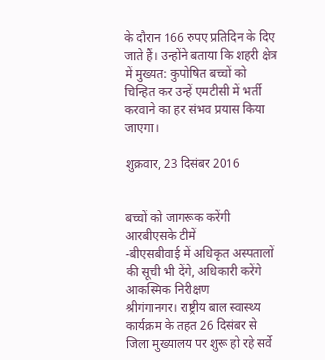के दौरान 166 रुपए प्रतिदिन के दिए जाते हैं। उन्होंने बताया कि शहरी क्षेत्र में मुख्यत: कुपोषित बच्चों को चिन्हित कर उन्हें एमटीसी में भर्ती करवाने का हर संभव प्रयास किया जाएगा।

शुक्रवार, 23 दिसंबर 2016


बच्चों को जागरूक करेंगी आरबीएसके टीमें
-बीएसबीवाई में अधिकृत अस्पतालों की सूची भी देंगे, अधिकारी करेंगे आकस्मिक निरीक्षण
श्रीगंगानगर। राष्ट्रीय बाल स्वास्थ्य कार्यक्रम के तहत 26 दिसंबर से जिला मुख्यालय पर शुरू हो रहे सर्वे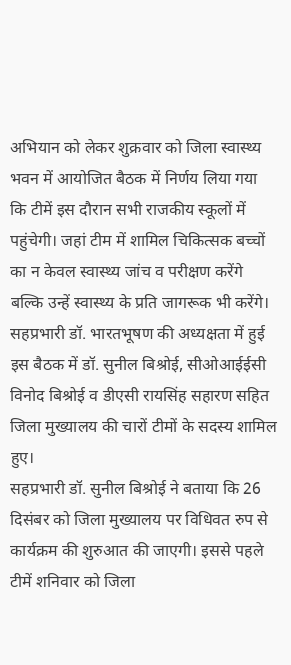अभियान को लेकर शुक्रवार को जिला स्वास्थ्य भवन में आयोजित बैठक में निर्णय लिया गया कि टीमें इस दौरान सभी राजकीय स्कूलों में पहुंचेगी। जहां टीम में शामिल चिकित्सक बच्चों का न केवल स्वास्थ्य जांच व परीक्षण करेंगे बल्कि उन्हें स्वास्थ्य के प्रति जागरूक भी करेंगे। सहप्रभारी डॉ. भारतभूषण की अध्यक्षता में हुई इस बैठक में डॉ. सुनील बिश्रोई, सीओआईईसी विनोद बिश्रोई व डीएसी रायसिंह सहारण सहित जिला मुख्यालय की चारों टीमों के सदस्य शामिल हुए।
सहप्रभारी डॉ. सुनील बिश्रोई ने बताया कि 26 दिसंबर को जिला मुख्यालय पर विधिवत रुप से कार्यक्रम की शुरुआत की जाएगी। इससे पहले टीमें शनिवार को जिला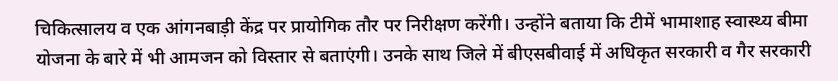चिकित्सालय व एक आंगनबाड़ी केंद्र पर प्रायोगिक तौर पर निरीक्षण करेंगी। उन्होंने बताया कि टीमें भामाशाह स्वास्थ्य बीमा योजना के बारे में भी आमजन को विस्तार से बताएंगी। उनके साथ जिले में बीएसबीवाई में अधिकृत सरकारी व गैर सरकारी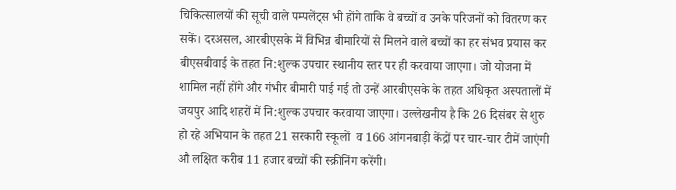चिकित्सालयों की सूची वाले पम्पलेंट्स भी होंगे ताकि वे बच्चों व उनके परिजनों को वितरण कर सकें। दरअसल, आरबीएसके में विभिन्न बीमारियों से मिलने वाले बच्चों का हर संभव प्रयास कर बीएसबीवाई के तहत नि:शुल्क उपचार स्थानीय स्तर पर ही करवाया जाएगा। जो योजना में शामिल नहीं होंगे और गंभीर बीमारी पाई गई तो उन्हें आरबीएसके के तहत अधिकृत अस्पतालों में जयपुर आदि शहरों में नि:शुल्क उपचार करवाया जाएगा। उल्लेखनीय है कि 26 दिसंबर से शुरु हो रहे अभियान के तहत 21 सरकारी स्कूलों  व 166 आंगनबाड़ी केंद्रों पर चार-चार टीमें जाएंगी औ लक्षित करीब 11 हजार बच्चों की स्क्रीनिंग करेंगी।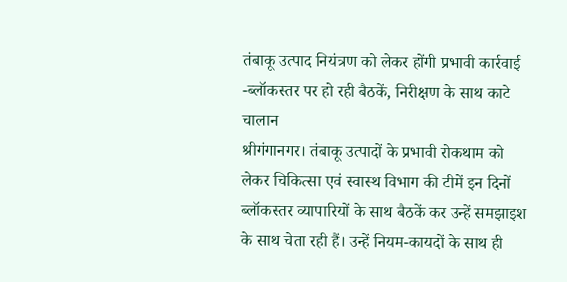तंबाकू उत्पाद नियंत्रण को लेकर होंगी प्रभावी कार्रवाई
-ब्लॉकस्तर पर हो रही बैठकें, निरीक्षण के साथ काटे चालान
श्रीगंगानगर। तंबाकू उत्पादों के प्रभावी रोकथाम को लेकर चिकित्सा एवं स्वास्थ विभाग की टीमें इन दिनों ब्लॉकस्तर व्यापारियों के साथ बैठकें कर उन्हें समझाइश के साथ चेता रही हैं। उन्हें नियम-कायदों के साथ ही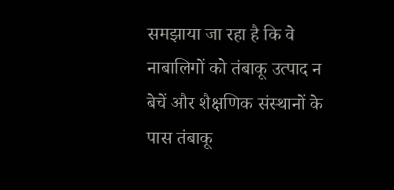समझाया जा रहा है कि वे नाबालिगों को तंबाकू उत्पाद न बेचें और शैक्षणिक संस्थानों के पास तंबाकू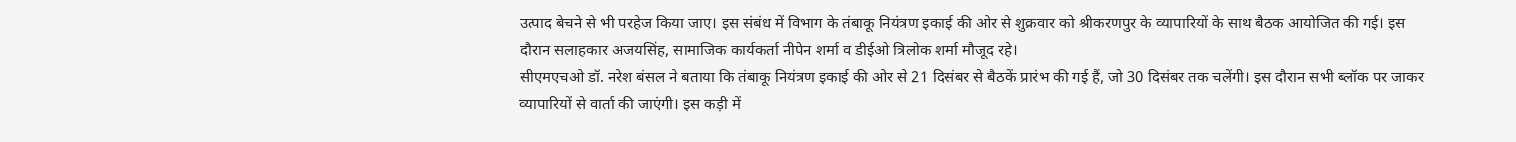उत्पाद बेचने से भी परहेज किया जाए। इस संबंध में विभाग के तंबाकू नियंत्रण इकाई की ओर से शुक्रवार को श्रीकरणपुर के व्यापारियों के साथ बैठक आयोजित की गई। इस दौरान सलाहकार अजयसिंह, सामाजिक कार्यकर्ता नीपेन शर्मा व डीईओ त्रिलोक शर्मा मौजूद रहे।
सीएमएचओ डॉ. नरेश बंसल ने बताया कि तंबाकू नियंत्रण इकाई की ओर से 21 दिसंबर से बैठकें प्रारंभ की गई हैं, जो 30 दिसंबर तक चलेंगी। इस दौरान सभी ब्लॉक पर जाकर व्यापारियों से वार्ता की जाएंगी। इस कड़ी में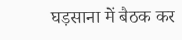घड़साना में बैठक कर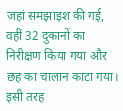जहां समझाइश की गई, वहीं 32 दुकानों का निरीक्षण किया गया और छह का चालान काटा गया। इसी तरह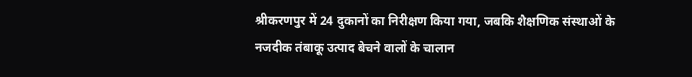श्रीकरणपुर में 24 दुकानों का निरीक्षण किया गया, जबकि शैक्षणिक संस्थाओं के नजदीक तंबाकू उत्पाद बेचने वालों के चालान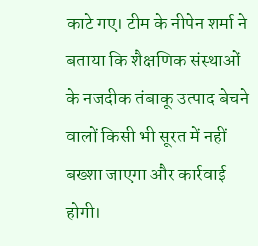काटे गए। टीम के नीपेन शर्मा ने बताया कि शैक्षणिक संस्थाओं के नजदीक तंबाकू उत्पाद बेचने वालों किसी भी सूरत में नहीं बख्शा जाएगा और कार्रवाई होगी।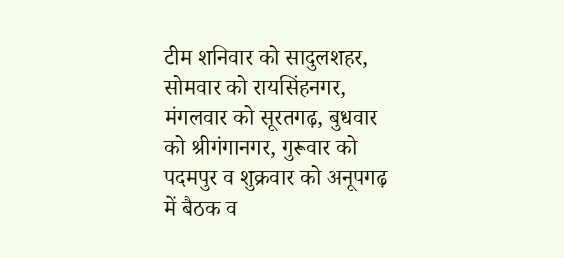टीम शनिवार को सादुलशहर, सोमवार को रायसिंहनगर, मंगलवार को सूरतगढ़, बुधवार को श्रीगंगानगर, गुरूवार को पदमपुर व शुक्रवार को अनूपगढ़ में बैठक व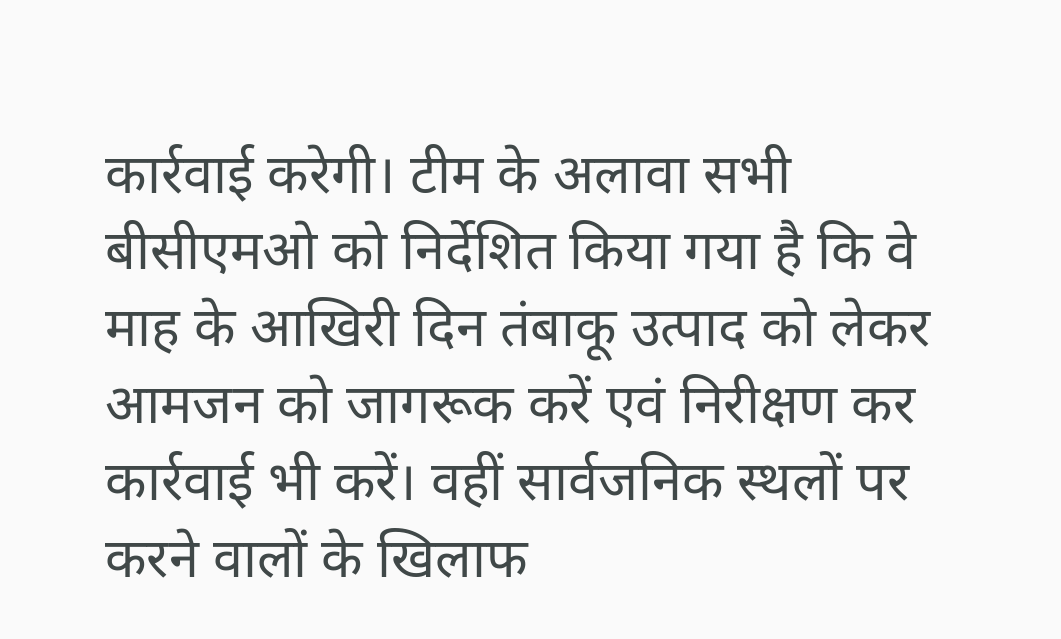कार्रवाई करेगी। टीम के अलावा सभी बीसीएमओ को निर्देशित किया गया है कि वे माह के आखिरी दिन तंबाकू उत्पाद को लेकर आमजन को जागरूक करें एवं निरीक्षण कर कार्रवाई भी करें। वहीं सार्वजनिक स्थलों पर करने वालों के खिलाफ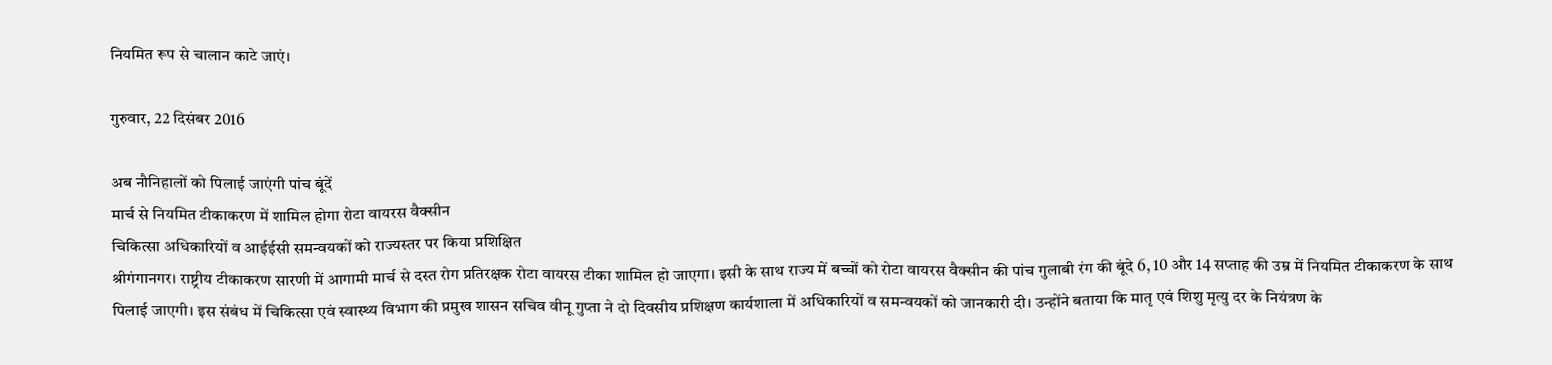नियमित रूप से चालान काटे जाएं।

गुरुवार, 22 दिसंबर 2016

अब नौनिहालों को पिलाई जाएंगी पांच बूंदें
मार्च से नियमित टीकाकरण में शामिल होगा रोटा वायरस वैक्सीन
चिकित्सा अधिकारियों व आईईसी समन्वयकों को राज्यस्तर पर किया प्रशिक्षित
श्रीगंगानगर। राष्ट्रीय टीकाकरण सारणी में आगामी मार्च से दस्त रोग प्रतिरक्षक रोटा वायरस टीका शामिल हो जाएगा। इसी के साथ राज्य में बच्चों को रोटा वायरस वैक्सीन की पांच गुलाबी रंग की बूंदे 6, 10 और 14 सप्ताह की उम्र में नियमित टीकाकरण के साथ पिलाई जाएगी। इस संबंध में चिकित्सा एवं स्वास्थ्य विभाग की प्रमुख शासन सचिव वीनू गुप्ता ने दो दिवसीय प्रशिक्षण कार्यशाला में अधिकारियों व समन्वयकों को जानकारी दी। उन्होंने बताया कि मातृ एवं शिशु मृत्यु दर के नियंत्रण के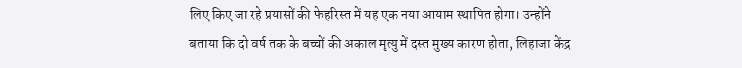लिए किए जा रहे प्रयासों की फेहरिस्त में यह एक नया आयाम स्थापित होगा। उन्होंने बताया कि दो वर्ष तक के बच्चों की अकाल मृत्यु में दस्त मुख्य कारण होता, लिहाजा केंद्र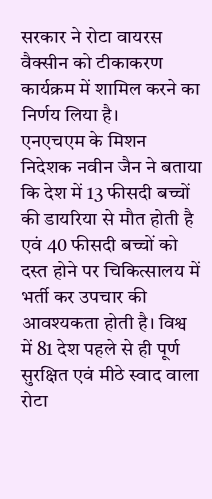सरकार ने रोटा वायरस वैक्सीन को टीकाकरण कार्यक्रम में शामिल करने का निर्णय लिया है।
एनएचएम के मिशन निदेशक नवीन जैन ने बताया कि देश में 13 फीसदी बच्चों की डायरिया से मौत होती है एवं 40 फीसदी बच्चों को दस्त होने पर चिकित्सालय में भर्ती कर उपचार की आवश्यकता होती है। विश्व में 81 देश पहले से ही पूर्ण सुरक्षित एवं मीठे स्वाद वाला रोटा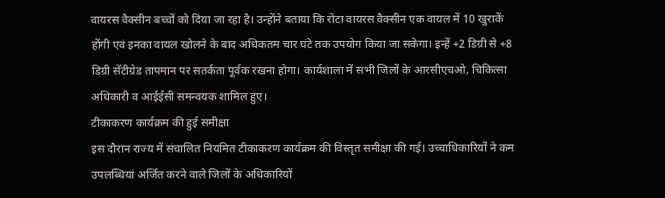वायरस वैक्सीन बच्चों को दिया जा रहा है। उन्होंने बताया कि रोटा वायरस वैक्सीन एक वायल में 10 खुराकें होंगी एवं इनका वायल खोलने के बाद अधिकतम चार घंटे तक उपयोग किया जा सकेगा। इन्हें +2 डिग्री से +8 डिग्री सेंटीग्रेड तापमान पर सतर्कता पूर्वक रखना होगा। कार्यशाला में सभी जिलों के आरसीएचओ, चिकित्सा अधिकारी व आईईसी समन्वयक शामिल हुए।
टीकाकरण कार्यक्रम की हुई समीक्षा
इस दौरान राज्य में संचालित नियमित टीकाकरण कार्यक्रम की विस्तृत समीक्षा की गई। उच्चाधिकारियों ने कम उपलब्धियां अर्जित करने वाले जिलों के अधिकारियों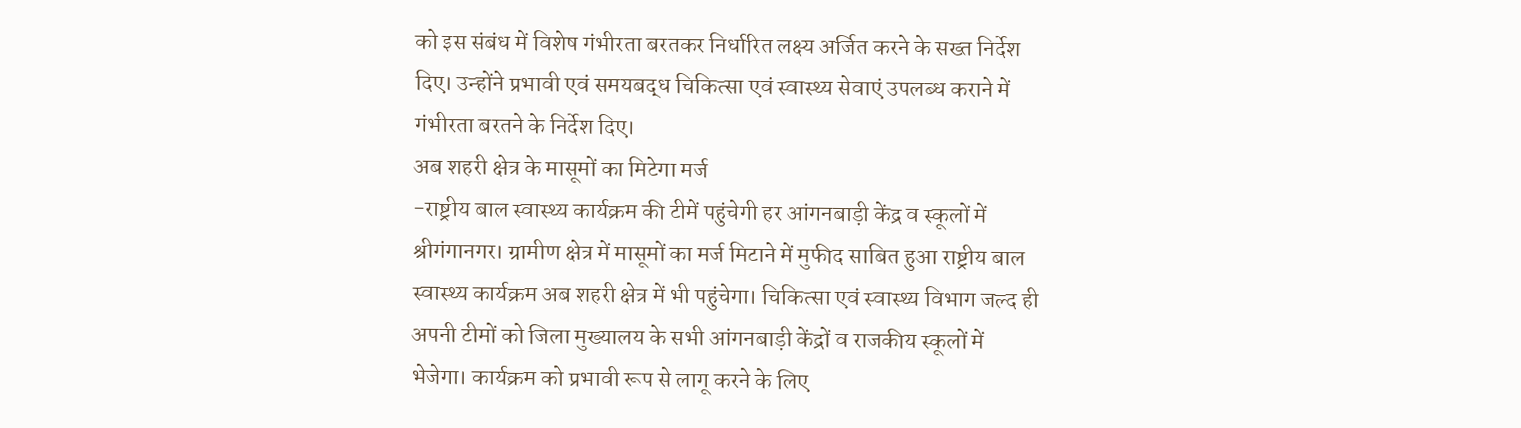को इस संबंध में विशेष गंभीरता बरतकर निर्धारित लक्ष्य अर्जित करने के सख्त निर्देश दिए। उन्होंने प्रभावी एवं समयबद्ध चिकित्सा एवं स्वास्थ्य सेवाएं उपलब्ध कराने में गंभीरता बरतने के निर्देश दिए।
अब शहरी क्षेत्र के मासूमों का मिटेगा मर्ज
-राष्ट्रीय बाल स्वास्थ्य कार्यक्रम की टीमें पहुंचेगी हर आंगनबाड़ी केंद्र व स्कूलों में
श्रीगंगानगर। ग्रामीण क्षेत्र में मासूमों का मर्ज मिटाने में मुफीद साबित हुआ राष्ट्रीय बाल स्वास्थ्य कार्यक्रम अब शहरी क्षेत्र में भी पहुंचेगा। चिकित्सा एवं स्वास्थ्य विभाग जल्द ही अपनी टीमों को जिला मुख्यालय के सभी आंगनबाड़ी केंद्रों व राजकीय स्कूलों में भेजेगा। कार्यक्रम को प्रभावी रूप से लागू करने के लिए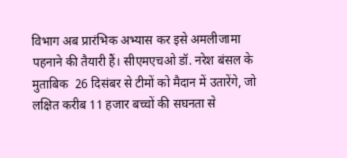विभाग अब प्रारंभिक अभ्यास कर इसे अमलीजामा पहनाने की तैयारी हैं। सीएमएचओ डॉ. नरेश बंसल के मुताबिक  26 दिसंबर से टीमों को मैदान में उतारेंगे, जो लक्षित करीब 11 हजार बच्चों की सघनता से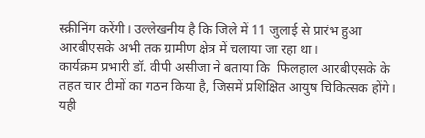स्क्रीनिंग करेंगी। उल्लेखनीय है कि जिले में 11 जुलाई से प्रारंभ हुआ आरबीएसके अभी तक ग्रामीण क्षेत्र में चलाया जा रहा था।
कार्यक्रम प्रभारी डॉ. वीपी असीजा ने बताया कि  फिलहाल आरबीएसके के तहत चार टीमों का गठन किया है, जिसमें प्रशिक्षित आयुष चिकित्सक होंगे। यही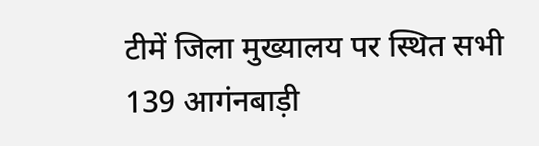टीमें जिला मुख्यालय पर स्थित सभी 139 आगंनबाड़ी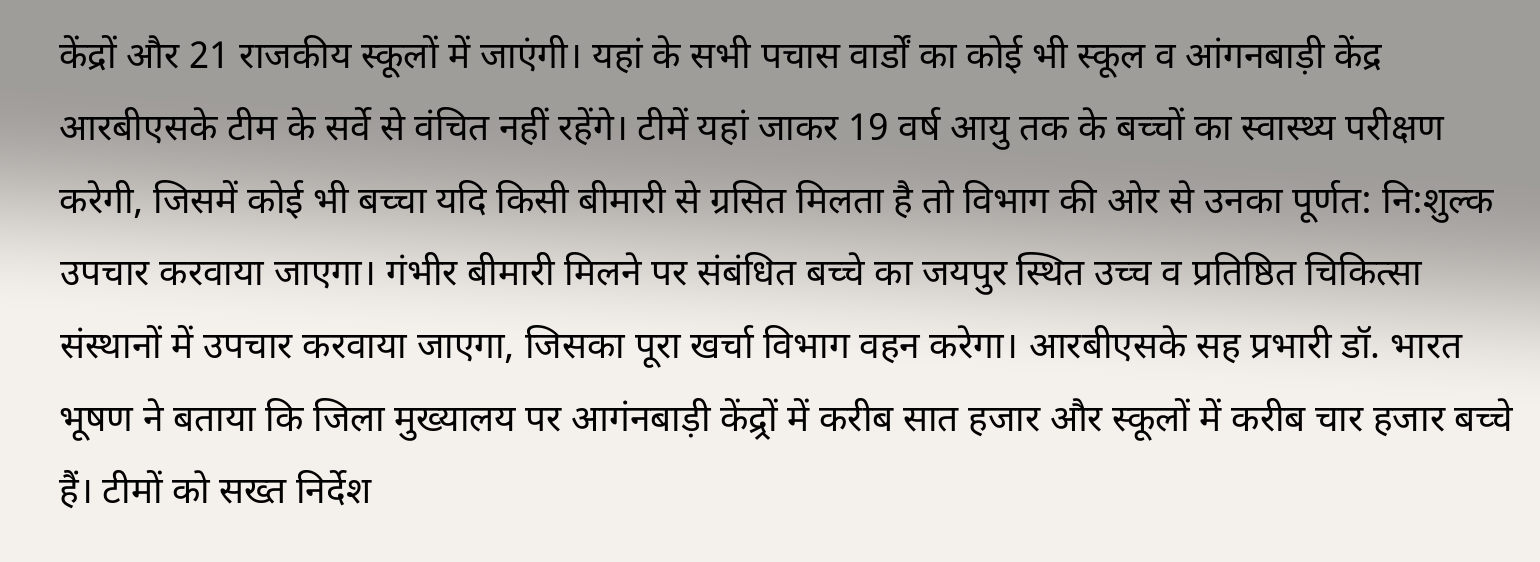केंद्रों और 21 राजकीय स्कूलों में जाएंगी। यहां के सभी पचास वार्डों का कोई भी स्कूल व आंगनबाड़ी केंद्र आरबीएसके टीम के सर्वे से वंचित नहीं रहेंगे। टीमें यहां जाकर 19 वर्ष आयु तक के बच्चों का स्वास्थ्य परीक्षण करेगी, जिसमें कोई भी बच्चा यदि किसी बीमारी से ग्रसित मिलता है तो विभाग की ओर से उनका पूर्णत: नि:शुल्क उपचार करवाया जाएगा। गंभीर बीमारी मिलने पर संबंधित बच्चे का जयपुर स्थित उच्च व प्रतिष्ठित चिकित्सा संस्थानों में उपचार करवाया जाएगा, जिसका पूरा खर्चा विभाग वहन करेगा। आरबीएसके सह प्रभारी डॉ. भारत भूषण ने बताया कि जिला मुख्यालय पर आगंनबाड़ी केंद्र्रों में करीब सात हजार और स्कूलों में करीब चार हजार बच्चे हैं। टीमों को सख्त निर्देश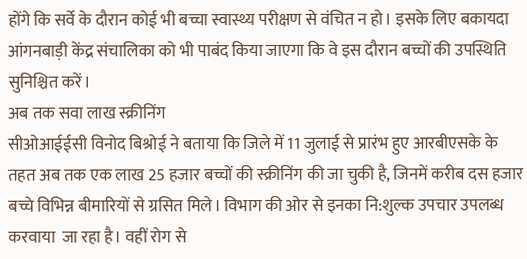होंगे कि सर्वे के दौरान कोई भी बच्चा स्वास्थ्य परीक्षण से वंचित न हो। इसके लिए बकायदा आंगनबाड़ी केंद्र संचालिका को भी पाबंद किया जाएगा कि वे इस दौरान बच्चों की उपस्थिति सुनिश्चित करें।
अब तक सवा लाख स्क्रीनिंग
सीओआईईसी विनोद बिश्रोई ने बताया कि जिले में 11 जुलाई से प्रारंभ हुए आरबीएसके के तहत अब तक एक लाख 25 हजार बच्चों की स्क्रीनिंग की जा चुकी है, जिनमें करीब दस हजार बच्चे विभिन्न बीमारियों से ग्रसित मिले। विभाग की ओर से इनका नि:शुल्क उपचार उपलब्ध करवाया  जा रहा है। वहीं रोग से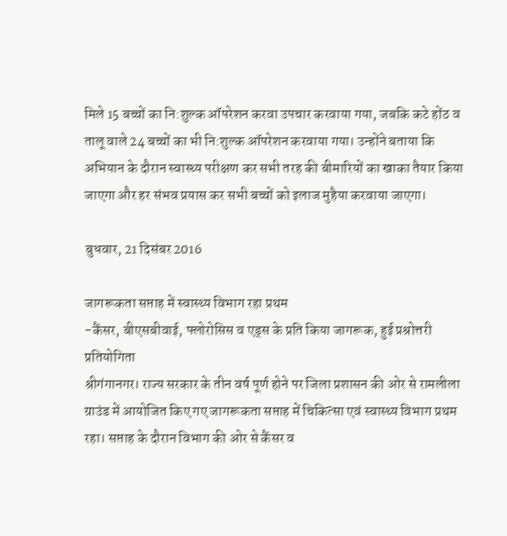मिले 15 बच्चों का नि:शुल्क ऑपरेशन करवा उपचार करवाया गया, जबकि कटे होंठ व तालू वाले 24 बच्चों का भी नि:शुल्क ऑपरेशन करवाया गया। उन्होंने बताया कि अभियान के दौरान स्वास्थ्य परीक्षण कर सभी तरह की बीमारियों का खाका तैयार किया जाएगा और हर संभव प्रयास कर सभी बच्चों को इलाज मुहैया करवाया जाएगा।

बुधवार, 21 दिसंबर 2016

जागरूकता सप्ताह में स्वास्थ्य विभाग रहा प्रथम
-कैंसर, बीएसबीवाई, फ्लोरोसिस व एड्स के प्रति किया जागरूक, हुई प्रश्रोत्तरी प्रतियोगिता
श्रीगंगानगर। राज्य सरकार के तीन वर्ष पूर्ण होने पर जिला प्रशासन की ओर से रामलीला ग्राउंड में आयोजित किए गए जागरूकता सप्ताह में चिकित्सा एवं स्वास्थ्य विभाग प्रथम रहा। सप्ताह के दौरान विभाग की ओर से कैंसर व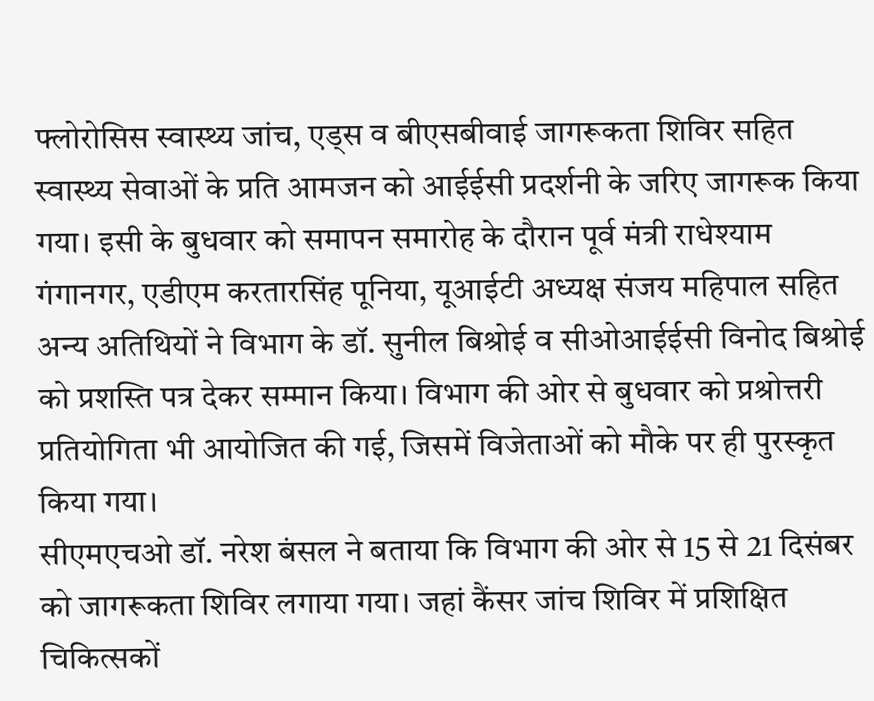फ्लोरोसिस स्वास्थ्य जांच, एड्स व बीएसबीवाई जागरूकता शिविर सहित स्वास्थ्य सेवाओं के प्रति आमजन को आईईसी प्रदर्शनी के जरिए जागरूक किया गया। इसी के बुधवार को समापन समारोह के दौरान पूर्व मंत्री राधेश्याम गंगानगर, एडीएम करतारसिंह पूनिया, यूआईटी अध्यक्ष संजय महिपाल सहित अन्य अतिथियों ने विभाग के डॉ. सुनील बिश्रोई व सीओआईईसी विनोद बिश्रोई को प्रशस्ति पत्र देकर सम्मान किया। विभाग की ओर से बुधवार को प्रश्रोत्तरी प्रतियोगिता भी आयोजित की गई, जिसमें विजेताओं को मौके पर ही पुरस्कृत किया गया।
सीएमएचओ डॉ. नरेश बंसल ने बताया कि विभाग की ओर से 15 से 21 दिसंबर को जागरूकता शिविर लगाया गया। जहां कैंसर जांच शिविर में प्रशिक्षित चिकित्सकों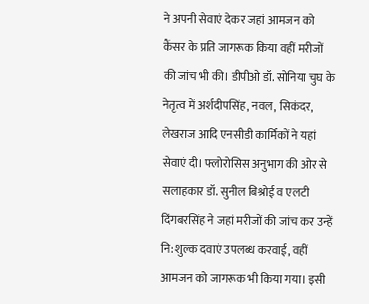ने अपनी सेवाएं देकर जहां आमजन को कैंसर के प्रति जागरूक किया वहीं मरीजों की जांच भी की। डीपीओ डॉ. सोनिया चुघ के नेतृत्व में अर्शदीपसिंह, नवल, सिकंदर, लेखराज आदि एनसीडी कार्मिकों ने यहां सेवाएं दी। फ्लोरोसिस अनुभाग की ओर से सलाहकार डॉ. सुनील बिश्रोई व एलटी दिंगबरसिंह ने जहां मरीजों की जांच कर उन्हें नि:शुल्क दवाएं उपलब्ध करवाई, वहीं आमजन को जागरूक भी किया गया। इसी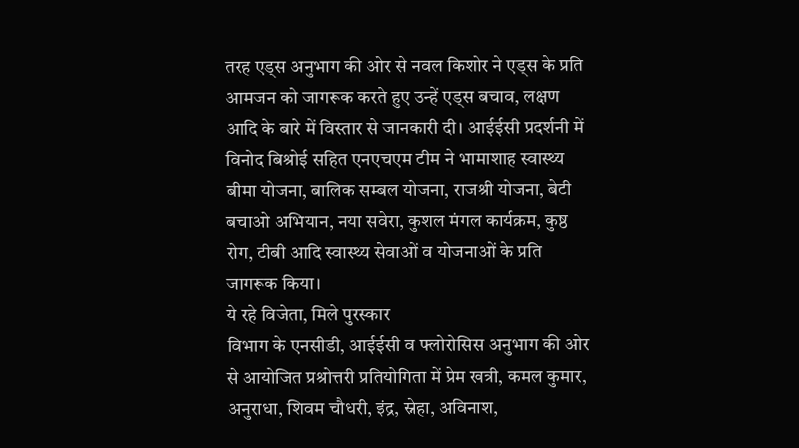तरह एड्स अनुभाग की ओर से नवल किशोर ने एड्स के प्रति आमजन को जागरूक करते हुए उन्हें एड्स बचाव, लक्षण आदि के बारे में विस्तार से जानकारी दी। आईईसी प्रदर्शनी में विनोद बिश्रोई सहित एनएचएम टीम ने भामाशाह स्वास्थ्य बीमा योजना, बालिक सम्बल योजना, राजश्री योजना, बेटी बचाओ अभियान, नया सवेरा, कुशल मंगल कार्यक्रम, कुष्ठ रोग, टीबी आदि स्वास्थ्य सेवाओं व योजनाओं के प्रति जागरूक किया।
ये रहे विजेता, मिले पुरस्कार
विभाग के एनसीडी, आईईसी व फ्लोरोसिस अनुभाग की ओर से आयोजित प्रश्रोत्तरी प्रतियोगिता में प्रेम खत्री, कमल कुमार, अनुराधा, शिवम चौधरी, इंद्र, स्नेहा, अविनाश,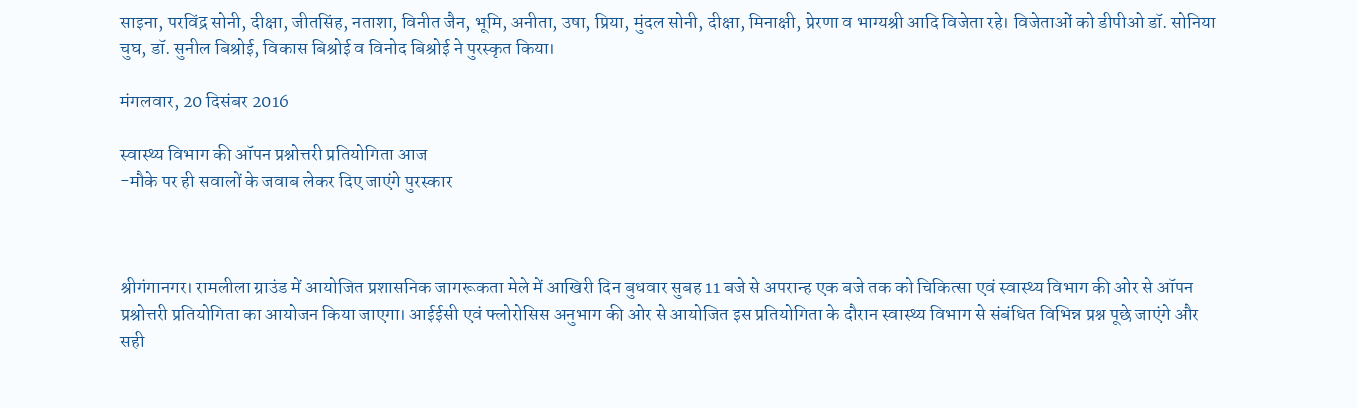साइना, परविंद्र सोनी, दीक्षा, जीतसिंह, नताशा, विनीत जैन, भूमि, अनीता, उषा, प्रिया, मुंदल सोनी, दीक्षा, मिनाक्षी, प्रेरणा व भाग्यश्री आदि विजेता रहे। विजेताओं को डीपीओ डॉ. सोनिया चुघ, डॉ. सुनील बिश्रोई, विकास बिश्रोई व विनोद बिश्रोई ने पुरस्कृत किया।

मंगलवार, 20 दिसंबर 2016

स्वास्थ्य विभाग की ऑपन प्रश्नोत्तरी प्रतियोगिता आज
-मौके पर ही सवालों के जवाब लेकर दिए जाएंगे पुरस्कार



श्रीगंगानगर। रामलीला ग्राउंड में आयोजित प्रशासनिक जागरूकता मेले में आखिरी दिन बुधवार सुबह 11 बजे से अपरान्ह एक बजे तक को चिकित्सा एवं स्वास्थ्य विभाग की ओर से ऑपन प्रश्रोत्तरी प्रतियोगिता का आयोजन किया जाएगा। आईईसी एवं फ्लोरोसिस अनुभाग की ओर से आयोजित इस प्रतियोगिता के दौरान स्वास्थ्य विभाग से संबंधित विभिन्न प्रश्न पूछे जाएंगे और सही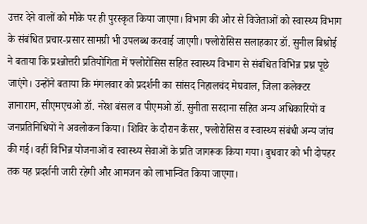उत्तर देने वालों को मौके पर ही पुरस्कृत किया जाएगा। विभाग की ओर से विजेताओं को स्वास्थ्य विभाग के संबंधित प्रचार-प्रसार सामग्री भी उपलब्ध करवाई जाएगी। फ्लोरोसिस सलाहकार डॉ. सुनील बिश्रोई ने बताया कि प्रश्न्नोत्तरी प्रतियोगिता में फ्लोरोसिस सहित स्वास्थ्य विभाग से संबंधित विभिन्न प्रश्न पूछे जाएंगे। उन्होंने बताया कि मंगलवार को प्रदर्शनी का सांसद निहालचंद मेघवाल, जिला कलेक्टर ज्ञानाराम, सीएमएचओ डॉ. नरेश बंसल व पीएमओ डॉ. सुनीता सरदाना सहित अन्य अधिकारियों व जनप्रतिनिधियों ने अवलोकन किया। शिविर के दौरान कैंसर, फ्लोरोसिस व स्वास्थ्य संबंधी अन्य जांच की गई। वहीं विभिन्न योजनाओं व स्वास्थ्य सेवाओं के प्रति जागरूक किया गया। बुधवार को भी दोपहर तक यह प्रदर्शनी जारी रहेगी और आमजन को लाभान्वित किया जाएगा।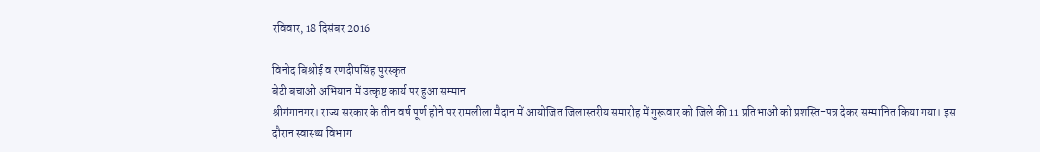रविवार, 18 दिसंबर 2016

विनोद बिश्रोई व रणदीपसिंह पुरस्कृत
बेटी बचाओ अभियान में उत्कृष्ट कार्य पर हुआ सम्मान
श्रीगंगानगर। राज्य सरकार के तीन वर्ष पूर्ण होने पर रामलीला मैदान में आयोजित जिलास्तरीय समारोह में गुरूवार को जिले की 11 प्रतिभाओं को प्रशस्ति-पत्र देकर सम्मानित किया गया। इस दौरान स्वास्थ्य विभाग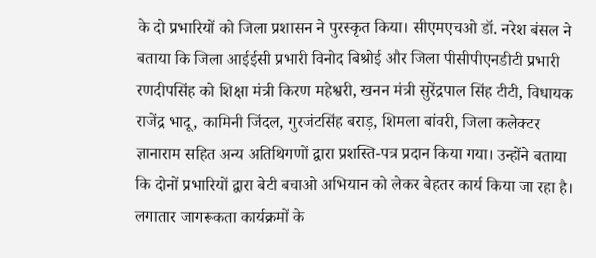के दो प्रभारियों को जिला प्रशासन ने पुरस्कृत किया। सीएमएचओ डॉ. नरेश बंसल ने बताया कि जिला आईईसी प्रभारी विनोद बिश्रोई और जिला पीसीपीएनडीटी प्रभारी रणदीपसिंह को शिक्षा मंत्री किरण महेश्वरी, खनन मंत्री सुरेंद्रपाल सिंह टीटी, विधायक राजेंद्र भादू, कामिनी जिंदल, गुरजंटसिंह बराड़, शिमला बांवरी, जिला कलेक्टर ज्ञानाराम सहित अन्य अतिथिगणों द्वारा प्रशस्ति-पत्र प्रदान किया गया। उन्होंने बताया कि दोनों प्रभारियों द्वारा बेटी बचाओ अभियान को लेकर बेहतर कार्य किया जा रहा है। लगातार जागरूकता कार्यक्रमों के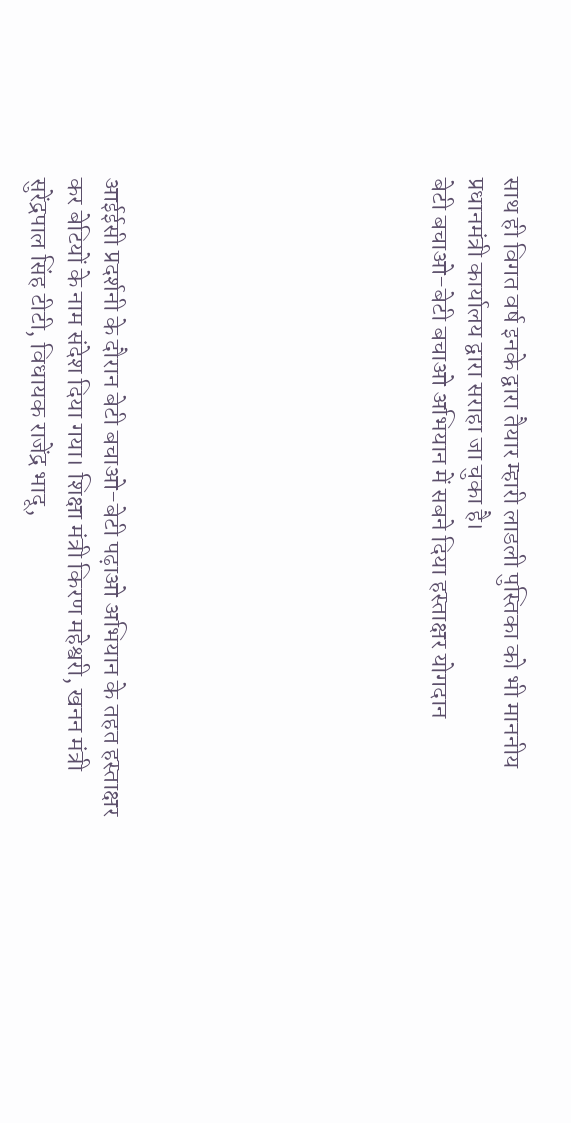साथ ही विगत वर्ष इनके द्वारा तैयार म्हारी लाडली पुस्तिका को भी माननीय प्रधानमंत्री कार्यालय द्वारा सराहा जा चुका है।
बेटी बचाओ-बेटी बचाओ अभियान में सबने दिया हस्ताक्षर योगदान








आईईसी प्रदर्शनी के दौरान बेटी बचाओ-बेटी पढ़ाओ अभियान के तहत हस्ताक्षर कर बेटियों के नाम संदेश दिया गया। शिक्षा मंत्री किरण महेश्वरी, खनन मंत्री सुरेंद्रपाल सिंह टीटी, विधायक राजेंद्र भादू,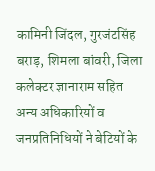कामिनी जिंदल, गुरजंटसिंह बराड़, शिमला बांवरी, जिला कलेक्टर ज्ञानाराम सहित अन्य अधिकारियों व जनप्रतिनिधियों ने बेटियों के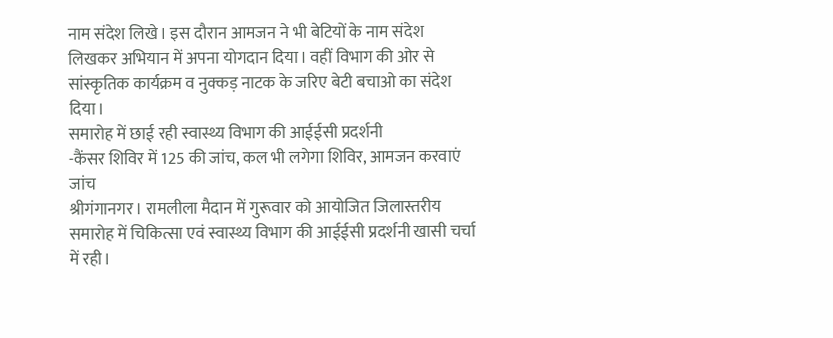नाम संदेश लिखे। इस दौरान आमजन ने भी बेटियों के नाम संदेश लिखकर अभियान में अपना योगदान दिया। वहीं विभाग की ओर से सांस्कृतिक कार्यक्रम व नुक्कड़ नाटक के जरिए बेटी बचाओ का संदेश दिया।
समारोह में छाई रही स्वास्थ्य विभाग की आईईसी प्रदर्शनी
-कैंसर शिविर में 125 की जांच, कल भी लगेगा शिविर, आमजन करवाएं जांच
श्रीगंगानगर। रामलीला मैदान में गुरूवार को आयोजित जिलास्तरीय समारोह में चिकित्सा एवं स्वास्थ्य विभाग की आईईसी प्रदर्शनी खासी चर्चा में रही।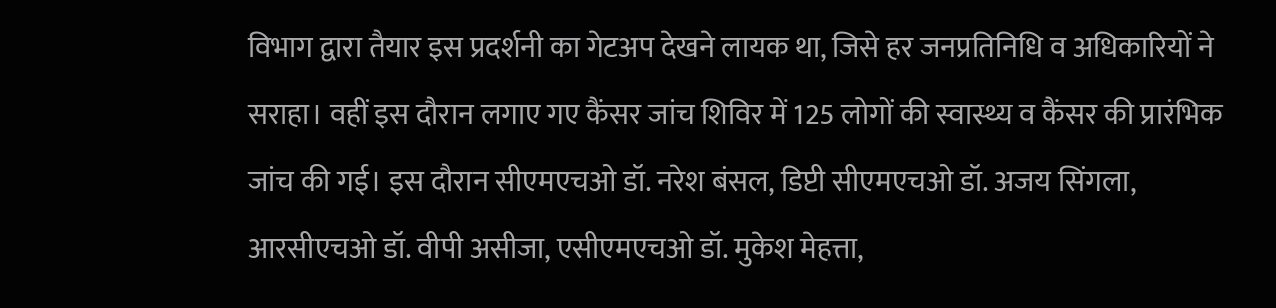विभाग द्वारा तैयार इस प्रदर्शनी का गेटअप देखने लायक था, जिसे हर जनप्रतिनिधि व अधिकारियों ने सराहा। वहीं इस दौरान लगाए गए कैंसर जांच शिविर में 125 लोगों की स्वास्थ्य व कैंसर की प्रारंभिक जांच की गई। इस दौरान सीएमएचओ डॉ. नरेश बंसल, डिप्टी सीएमएचओ डॉ. अजय सिंगला, आरसीएचओ डॉ. वीपी असीजा, एसीएमएचओ डॉ. मुकेश मेहत्ता,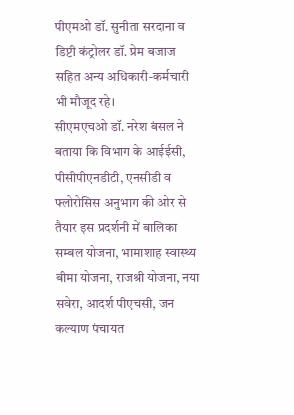पीएमओ डॉ. सुनीता सरदाना व डिप्टी कंट्रोलर डॉ. प्रेम बजाज सहित अन्य अधिकारी-कर्मचारी भी मौजूद रहे।
सीएमएचओ डॉ. नरेश बंसल ने बताया कि विभाग के आईईसी, पीसीपीएनडीटी, एनसीडी व फ्लोरोसिस अनुभाग की ओर से तैयार इस प्रदर्शनी में बालिका सम्बल योजना, भामाशाह स्वास्थ्य बीमा योजना, राजश्री योजना, नया सवेरा, आदर्श पीएचसी, जन कल्याण पंचायत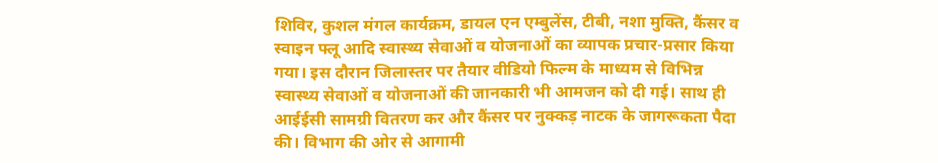शिविर, कुशल मंगल कार्यक्रम, डायल एन एम्बुलेंस, टीबी, नशा मुक्ति, कैंसर व स्वाइन फ्लू आदि स्वास्थ्य सेवाओं व योजनाओं का व्यापक प्रचार-प्रसार किया गया। इस दौरान जिलास्तर पर तैयार वीडियो फिल्म के माध्यम से विभिन्न स्वास्थ्य सेवाओं व योजनाओं की जानकारी भी आमजन को दी गई। साथ ही आईईसी सामग्री वितरण कर और कैंसर पर नुक्कड़ नाटक के जागरूकता पैदा की। विभाग की ओर से आगामी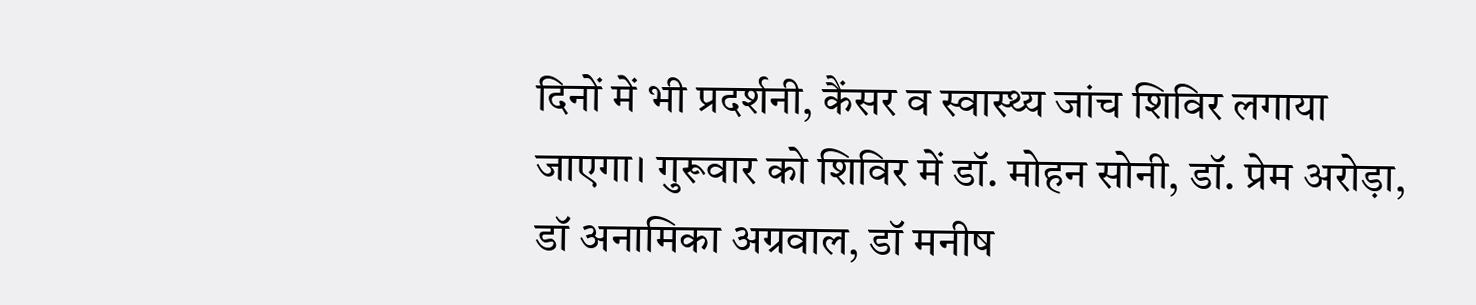दिनों में भी प्रदर्शनी, कैंसर व स्वास्थ्य जांच शिविर लगाया जाएगा। गुरूवार को शिविर में डॉ. मोहन सोनी, डॉ. प्रेम अरोड़ा, डॉ अनामिका अग्रवाल, डॉ मनीष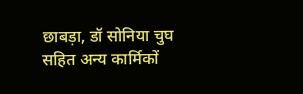छाबड़ा, डॉ सोनिया चुघ सहित अन्य कार्मिकों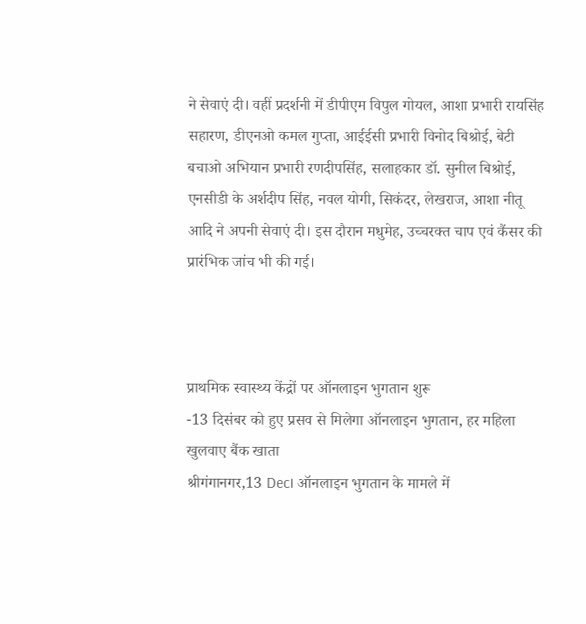ने सेवाएं दी। वहीं प्रदर्शनी में डीपीएम विपुल गोयल, आशा प्रभारी रायसिंह सहारण, डीएनओ कमल गुप्ता, आईईसी प्रभारी विनोद बिश्रोई, बेटी बचाओ अभियान प्रभारी रणदीपसिंह, सलाहकार डॉ. सुनील बिश्रोई, एनसीडी के अर्शदीप सिंह, नवल योगी, सिकंदर, लेखराज, आशा नीतू आदि ने अपनी सेवाएं दी। इस दौरान मधुमेह, उच्चरक्त चाप एवं कैंसर की प्रारंभिक जांच भी की गई।



प्राथमिक स्वास्थ्य केंद्रों पर ऑनलाइन भुगतान शुरू
-13 दिसंबर को हुए प्रसव से मिलेगा ऑनलाइन भुगतान, हर महिला खुलवाए बैंक खाता
श्रीगंगानगर,13 Dec। ऑनलाइन भुगतान के मामले में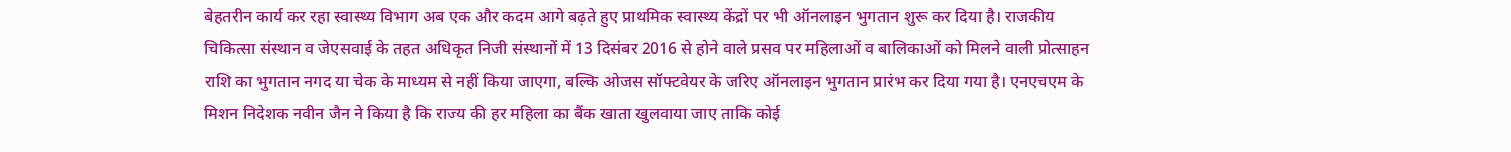बेहतरीन कार्य कर रहा स्वास्थ्य विभाग अब एक और कदम आगे बढ़ते हुए प्राथमिक स्वास्थ्य केंद्रों पर भी ऑनलाइन भुगतान शुरू कर दिया है। राजकीय चिकित्सा संस्थान व जेएसवाई के तहत अधिकृत निजी संस्थानों में 13 दिसंबर 2016 से होने वाले प्रसव पर महिलाओं व बालिकाओं को मिलने वाली प्रोत्साहन राशि का भुगतान नगद या चेक के माध्यम से नहीं किया जाएगा, बल्कि ओजस सॉफ्टवेयर के जरिए ऑनलाइन भुगतान प्रारंभ कर दिया गया है। एनएचएम के मिशन निदेशक नवीन जैन ने किया है कि राज्य की हर महिला का बैंक खाता खुलवाया जाए ताकि कोई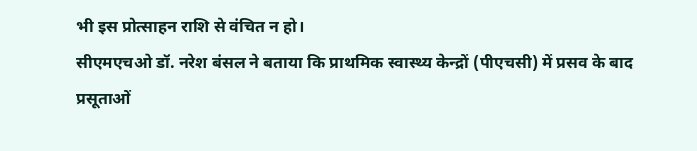भी इस प्रोत्साहन राशि से वंचित न हो।
सीएमएचओ डॉ. नरेश बंसल ने बताया कि प्राथमिक स्वास्थ्य केन्द्रों (पीएचसी) में प्रसव के बाद प्रसूताओं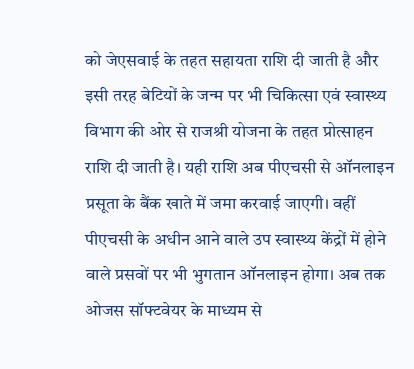को जेएसवाई के तहत सहायता राशि दी जाती है और इसी तरह बेटियों के जन्म पर भी चिकित्सा एवं स्वास्थ्य विभाग की ओर से राजश्री योजना के तहत प्रोत्साहन राशि दी जाती है। यही राशि अब पीएचसी से ऑनलाइन प्रसूता के बैंक खाते में जमा करवाई जाएगी। वहीं पीएचसी के अधीन आने वाले उप स्वास्थ्य केंद्रों में होने वाले प्रसवों पर भी भुगतान ऑनलाइन होगा। अब तक ओजस सॉफ्टवेयर के माध्यम से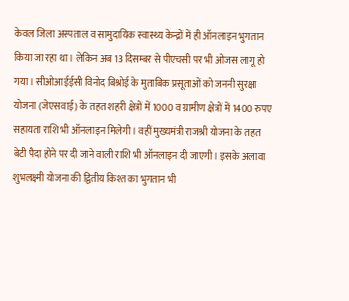केवल जिला अस्पताल व सामुदायिक स्वास्थ्य केन्द्रों में ही ऑनलाइन भुगतान किया जा रहा था। लेकिन अब 13 दिसम्बर से पीएचसी पर भी ओजस लागू हो गया। सीओआईईसी विनोद बिश्रोई के मुताबिक प्रसूताओं को जननी सुरक्षा योजना (जेएसवाई) के तहत शहरी क्षेत्रों में 1000 व ग्रामीण क्षेत्रों में 1400 रुपए सहायता राशि भी ऑनलाइन मिलेगी। वहीं मुख्यमंत्री राजश्री योजना के तहत बेटी पैदा होने पर दी जाने वाली राशि भी ऑनलाइन दी जाएगी। इसके अलावा शुभलक्ष्मी योजना की द्वितीय किश्त का भुगतान भी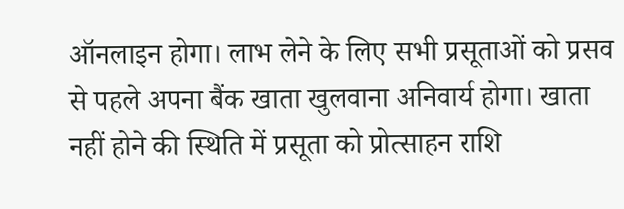ऑनलाइन होगा। लाभ लेने के लिए सभी प्रसूताओं को प्रसव से पहले अपना बैंक खाता खुलवाना अनिवार्य होगा। खाता नहीं होने की स्थिति में प्रसूता को प्रोत्साहन राशि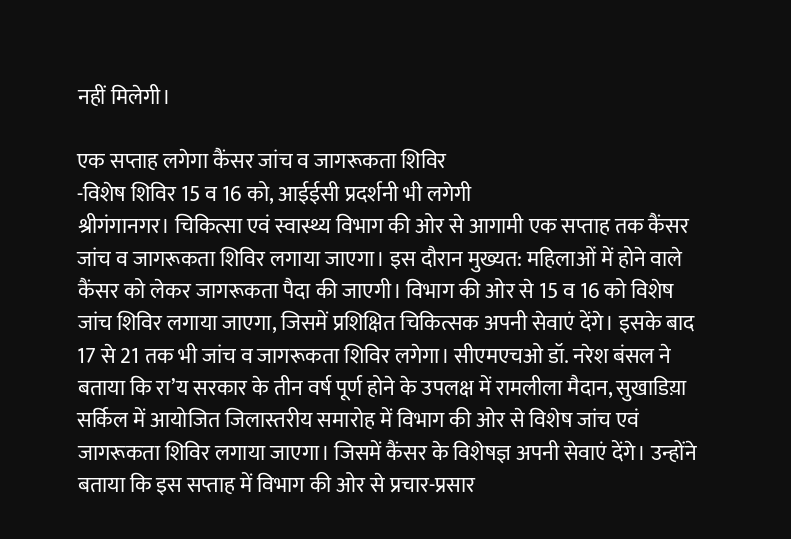नहीं मिलेगी।

एक सप्ताह लगेगा कैंसर जांच व जागरूकता शिविर
-विशेष शिविर 15 व 16 को, आईईसी प्रदर्शनी भी लगेगी
श्रीगंगानगर। चिकित्सा एवं स्वास्थ्य विभाग की ओर से आगामी एक सप्ताह तक कैंसर जांच व जागरूकता शिविर लगाया जाएगा। इस दौरान मुख्यत: महिलाओं में होने वाले कैंसर को लेकर जागरूकता पैदा की जाएगी। विभाग की ओर से 15 व 16 को विशेष जांच शिविर लगाया जाएगा, जिसमें प्रशिक्षित चिकित्सक अपनी सेवाएं देंगे। इसके बाद 17 से 21 तक भी जांच व जागरूकता शिविर लगेगा। सीएमएचओ डॉ. नरेश बंसल ने बताया कि रा’य सरकार के तीन वर्ष पूर्ण होने के उपलक्ष में रामलीला मैदान, सुखाडिय़ा सर्किल में आयोजित जिलास्तरीय समारोह में विभाग की ओर से विशेष जांच एवं जागरूकता शिविर लगाया जाएगा। जिसमें कैंसर के विशेषज्ञ अपनी सेवाएं देंगे। उन्होंने बताया कि इस सप्ताह में विभाग की ओर से प्रचार-प्रसार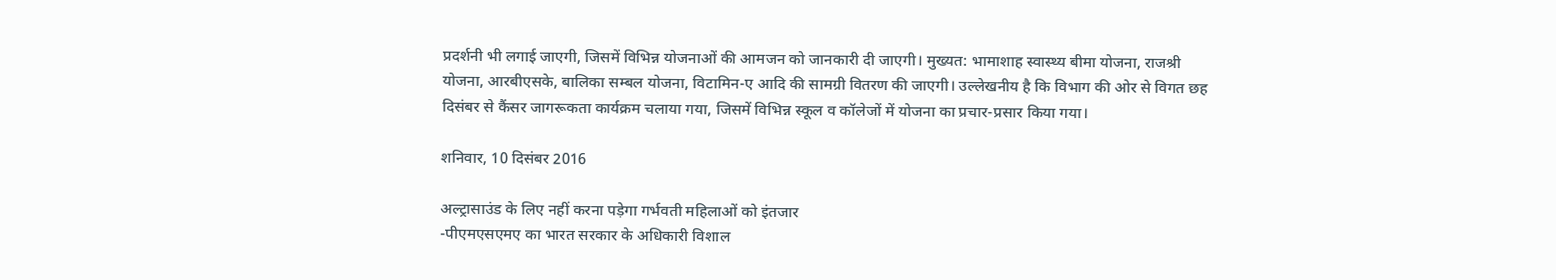प्रदर्शनी भी लगाई जाएगी, जिसमें विभिन्न योजनाओं की आमजन को जानकारी दी जाएगी। मुख्यत: भामाशाह स्वास्थ्य बीमा योजना, राजश्री योजना, आरबीएसके, बालिका सम्बल योजना, विटामिन-ए आदि की सामग्री वितरण की जाएगी। उल्लेखनीय है कि विभाग की ओर से विगत छह दिसंबर से कैंसर जागरूकता कार्यक्रम चलाया गया, जिसमें विभिन्न स्कूल व कॉलेजों में योजना का प्रचार-प्रसार किया गया।

शनिवार, 10 दिसंबर 2016

अल्ट्रासाउंड के लिए नहीं करना पड़ेगा गर्भवती महिलाओं को इंतजार
-पीएमएसएमए का भारत सरकार के अधिकारी विशाल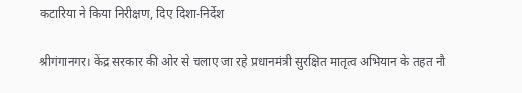कटारिया ने किया निरीक्षण, दिए दिशा-निर्देश

श्रीगंगानगर। केंद्र सरकार की ओर से चलाए जा रहे प्रधानमंत्री सुरक्षित मातृत्व अभियान के तहत नौ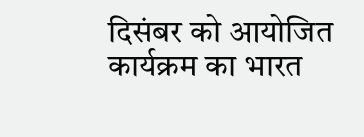दिसंबर को आयोजित कार्यक्रम का भारत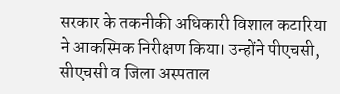सरकार के तकनीकी अधिकारी विशाल कटारिया ने आकस्मिक निरीक्षण किया। उन्होंने पीएचसी, सीएचसी व जिला अस्पताल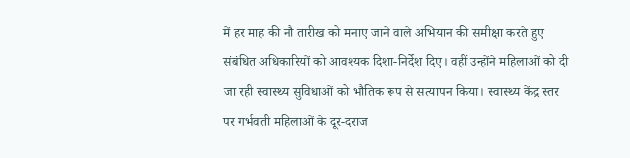में हर माह की नौ तारीख को मनाए जाने वाले अभियान की समीक्षा करते हुए संबंधित अधिकारियों को आवश्यक दिशा-निर्देश दिए। वहीं उन्होंने महिलाओं को दी जा रही स्वास्थ्य सुविधाओं को भौतिक रूप से सत्यापन किया। स्वास्थ्य केंद्र स्तर पर गर्भवती महिलाओं के दूर-दराज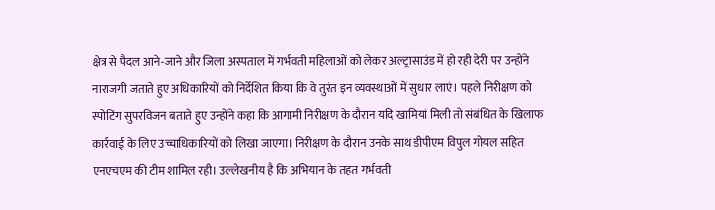क्षेत्र से पैदल आने-जाने और जिला अस्पताल में गर्भवती महिलाओं को लेकर अल्ट्रासाउंड में हो रही देरी पर उन्होंने नाराजगी जताते हुए अधिकारियों को निर्देशित किया कि वे तुरंत इन व्यवस्थाओं में सुधार लाएं। पहले निरीक्षण को स्पोटिंग सुपरविजन बताते हुए उन्होंने कहा कि आगामी निरीक्षण के दौरान यदि खामियां मिली तो संबंधित के खिलाफ कार्रवाई के लिए उच्चाधिकारियों को लिखा जाएगा। निरीक्षण के दौरान उनके साथ डीपीएम विपुल गोयल सहित एनएचएम की टीम शामिल रही। उल्लेखनीय है कि अभियान के तहत गर्भवती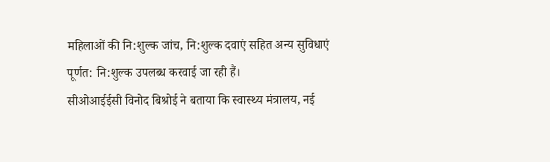महिलाओं की नि:शुल्क जांच, नि:शुल्क दवाएं सहित अन्य सुविधाएं पूर्णत: नि:शुल्क उपलब्ध करवाई जा रही हैं।
सीओआईईसी विनोद बिश्रोई ने बताया कि स्वास्थ्य मंत्रालय, नई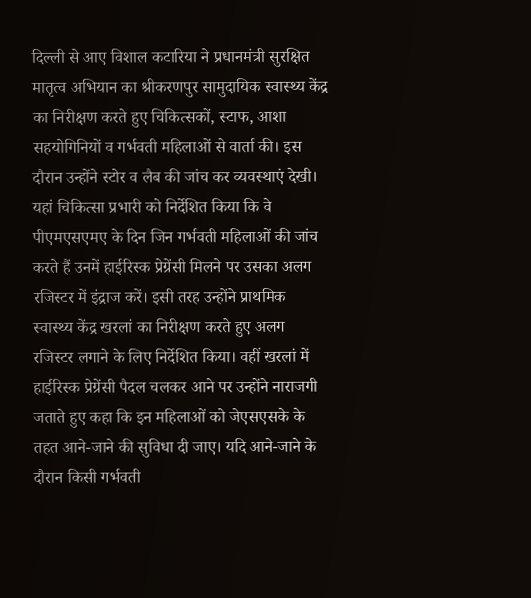दिल्ली से आए विशाल कटारिया ने प्रधानमंत्री सुरक्षित मातृत्व अभियान का श्रीकरणपुर सामुदायिक स्वास्थ्य केंद्र का निरीक्षण करते हुए चिकित्सकों, स्टाफ, आशा सहयोगिनियों व गर्भवती महिलाओं से वार्ता की। इस दौरान उन्होंने स्टोर व लैब की जांच कर व्यवस्थाएं देखी। यहां चिकित्सा प्रभारी को निर्देशित किया कि वे पीएमएसएमए के दिन जिन गर्भवती महिलाओं की जांच करते हैं उनमें हाईरिस्क प्रेग्रेंसी मिलने पर उसका अलग रजिस्टर में इंद्राज करें। इसी तरह उन्होंने प्राथमिक स्वास्थ्य केंद्र खरलां का निरीक्षण करते हुए अलग रजिस्टर लगाने के लिए निर्देशित किया। वहीं खरलां में हाईरिस्क प्रेग्रेंसी पैदल चलकर आने पर उन्होंने नाराजगी जताते हुए कहा कि इन महिलाओं को जेएसएसके के तहत आने-जाने की सुविधा दी जाए। यदि आने-जाने के दौरान किसी गर्भवती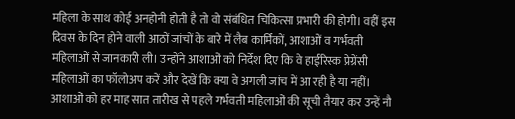महिला के साथ कोई अनहोनी होती है तो वो संबंधित चिकित्सा प्रभारी की होगी। वहीं इस दिवस के दिन होने वाली आठों जांचों के बारे में लैब कार्मिकों, आशाओं व गर्भवती महिलाओं से जानकारी ली। उन्होंने आशाओं को निर्देश दिए कि वे हाईरिस्क प्रेग्रेंसी महिलाओं का फॉलोअप करें और देखें कि क्या वे अगली जांच में आ रही है या नहीं। आशाओं को हर माह सात तारीख से पहले गर्भवती महिलाओं की सूची तैयार कर उन्हें नौ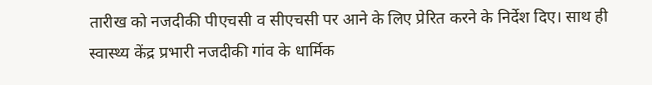तारीख को नजदीकी पीएचसी व सीएचसी पर आने के लिए प्रेरित करने के निर्देश दिए। साथ ही स्वास्थ्य केंद्र प्रभारी नजदीकी गांव के धार्मिक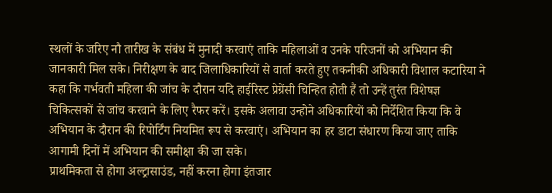स्थलों के जरिए नौ तारीख के संबंध में मुनादी करवाएं ताकि महिलाओं व उनके परिजनों को अभियान की जानकारी मिल सके। निरीक्षण के बाद जिलाधिकारियों से वार्ता करते हुए तकनीकी अधिकारी विशाल कटारिया ने कहा कि गर्भवती महिला की जांच के दौरान यदि हाईरिस्ट प्रेग्रेंसी चिन्हित होती हैं तो उन्हें तुरंत विशेषज्ञ चिकित्सकों से जांच करवाने के लिए रैफर करें। इसके अलावा उन्होने अधिकारियों को निर्देशित किया कि वे अभियान के दौरान की रिपोर्टिंग नियमित रूप से करवाएं। अभियान का हर डाटा संधारण किया जाए ताकि आगामी दिनों में अभियान की समीक्षा की जा सके।
प्राथमिकता से होगा अल्ट्रासाउंड, नहीं करना होगा इंतजार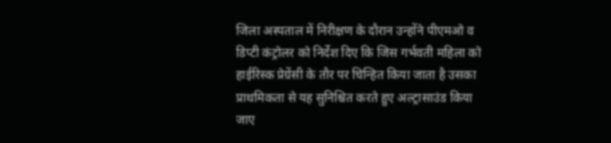जिला अस्पताल में निरीक्षण के दौरान उन्होंने पीएमओ व डिप्टी कंट्रोलर को निर्देश दिए कि जिस गर्भवती महिला को हाईरिस्क प्रेग्रेंसी के तौर पर चिन्हित किया जाता है उसका प्राथमिकता से यह सुनिश्चित करते हुए अल्ट्रासाउंड किया जाए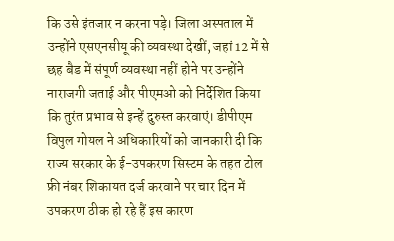कि उसे इंतजार न करना पड़े। जिला अस्पताल में उन्होंने एसएनसीयू की व्यवस्था देखीं, जहां 12 में से छह बैड में संपूर्ण व्यवस्था नहीं होने पर उन्होंने नाराजगी जताई और पीएमओ को निर्देशित किया कि तुरंत प्रभाव से इन्हें दुरुस्त करवाएं। डीपीएम विपुल गोयल ने अधिकारियों को जानकारी दी कि राज्य सरकार के ई-उपकरण सिस्टम के तहत टोल फ्री नंबर शिकायत दर्ज करवाने पर चार दिन में उपकरण ठीक हो रहे हैं इस कारण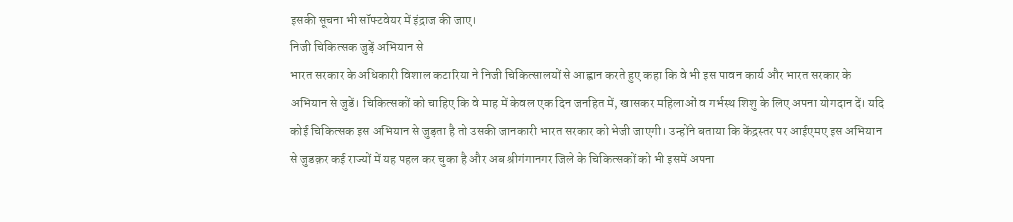इसकी सूचना भी सॉफ्टवेयर में इंद्राज की जाए।
निजी चिकित्सक जुड़ें अभियान से
भारत सरकार के अधिकारी विशाल कटारिया ने निजी चिकित्सालयों से आह्वान करते हुए कहा कि वे भी इस पावन कार्य और भारत सरकार के अभियान से जुडें। चिकित्सकों को चाहिए कि वे माह में केवल एक दिन जनहित में, खासकर महिलाओं व गर्भस्थ शिशु के लिए अपना योगदान दें। यदि कोई चिकित्सक इस अभियान से जुड़ता है तो उसकी जानकारी भारत सरकार को भेजी जाएगी। उन्होंने बताया कि केंद्रस्तर पर आईएमए इस अभियान से जुडक़र कई राज्यों में यह पहल कर चुका है और अब श्रीगंगानगर जिले के चिकित्सकों को भी इसमें अपना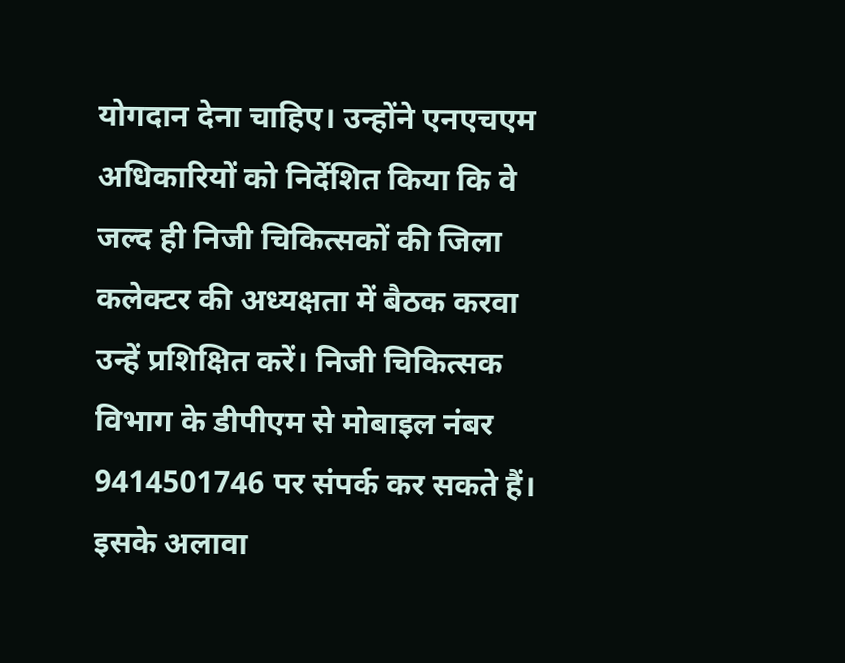योगदान देना चाहिए। उन्होंने एनएचएम अधिकारियों को निर्देशित किया कि वे जल्द ही निजी चिकित्सकों की जिला कलेक्टर की अध्यक्षता में बैठक करवा उन्हें प्रशिक्षित करें। निजी चिकित्सक विभाग के डीपीएम से मोबाइल नंबर 9414501746 पर संपर्क कर सकते हैं। इसके अलावा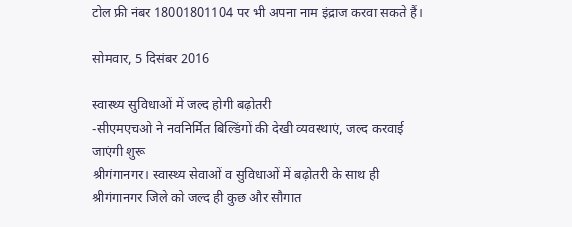टोल फ्री नंबर 18001801104 पर भी अपना नाम इंद्राज करवा सकते हैं।

सोमवार, 5 दिसंबर 2016

स्वास्थ्य सुविधाओं में जल्द होगी बढ़ोतरी
-सीएमएचओ ने नवनिर्मित बिल्डिंगों की देखी व्यवस्थाएं, जल्द करवाई जाएंगी शुरू
श्रीगंगानगर। स्वास्थ्य सेवाओं व सुविधाओं में बढ़ोतरी के साथ ही श्रीगंगानगर जिले को जल्द ही कुछ और सौगात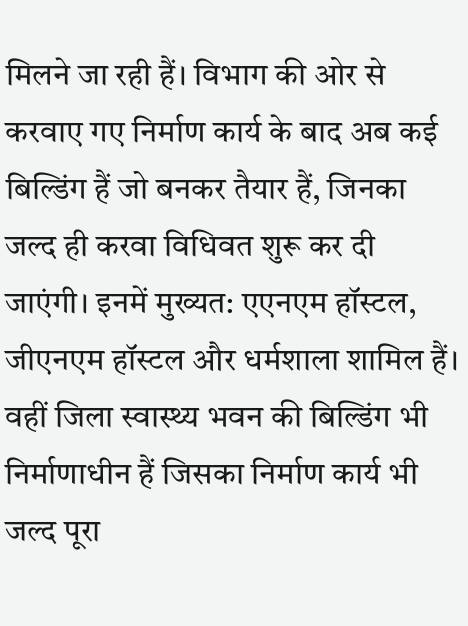मिलने जा रही हैं। विभाग की ओर से करवाए गए निर्माण कार्य के बाद अब कई बिल्डिंग हैं जो बनकर तैयार हैं, जिनका जल्द ही करवा विधिवत शुरू कर दी जाएंगी। इनमें मुख्यत: एएनएम हॉस्टल, जीएनएम हॉस्टल और धर्मशाला शामिल हैं। वहीं जिला स्वास्थ्य भवन की बिल्डिंग भी निर्माणाधीन हैं जिसका निर्माण कार्य भी जल्द पूरा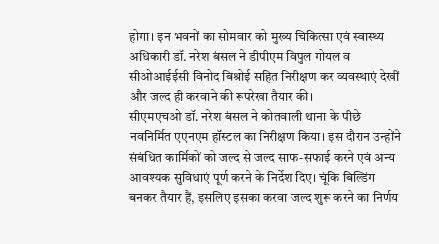होगा। इन भवनों का सोमवार को मुख्य चिकित्सा एवं स्वास्थ्य अधिकारी डॉ. नरेश बंसल ने डीपीएम विपुल गोयल व सीओआईईसी विनोद बिश्रोई सहित निरीक्षण कर व्यवस्थाएं देखीं और जल्द ही करवाने की रूपरेखा तैयार की।
सीएमएचओ डॉ. नरेश बंसल ने कोतवाली थाना के पीछे नवनिर्मित एएनएम हॉस्टल का निरीक्षण किया। इस दौरान उन्होंने संबंधित कार्मिकों को जल्द से जल्द साफ-सफाई करने एवं अन्य आवश्यक सुविधाएं पूर्ण करने के निर्देश दिए। चूंकि बिल्डिंग बनकर तैयार हैं, इसलिए इसका करवा जल्द शुरू करने का निर्णय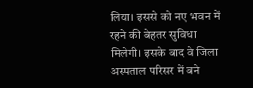लिया। इससे को नए भवन में रहने की बेहतर सुविधा मिलेगी। इसके बाद वे जिला अस्पताल परिसर में बने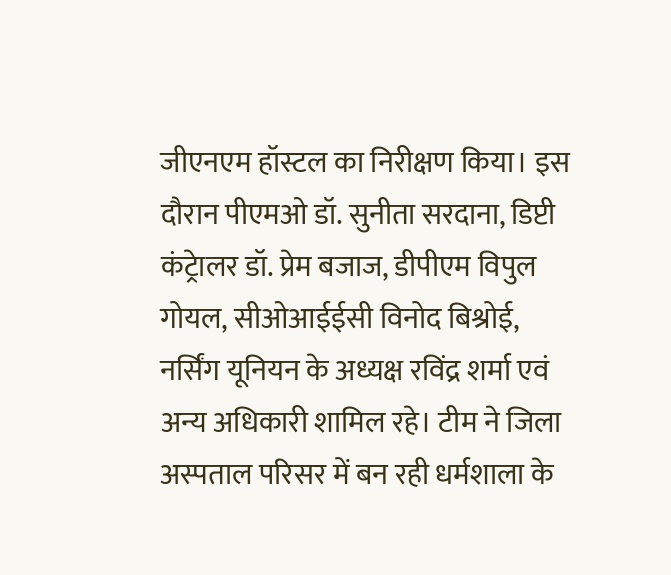जीएनएम हॉस्टल का निरीक्षण किया। इस दौरान पीएमओ डॉ. सुनीता सरदाना, डिप्टी कंट्रेालर डॉ. प्रेम बजाज, डीपीएम विपुल गोयल, सीओआईईसी विनोद बिश्रोई, नर्सिंग यूनियन के अध्यक्ष रविंद्र शर्मा एवं अन्य अधिकारी शामिल रहे। टीम ने जिला अस्पताल परिसर में बन रही धर्मशाला के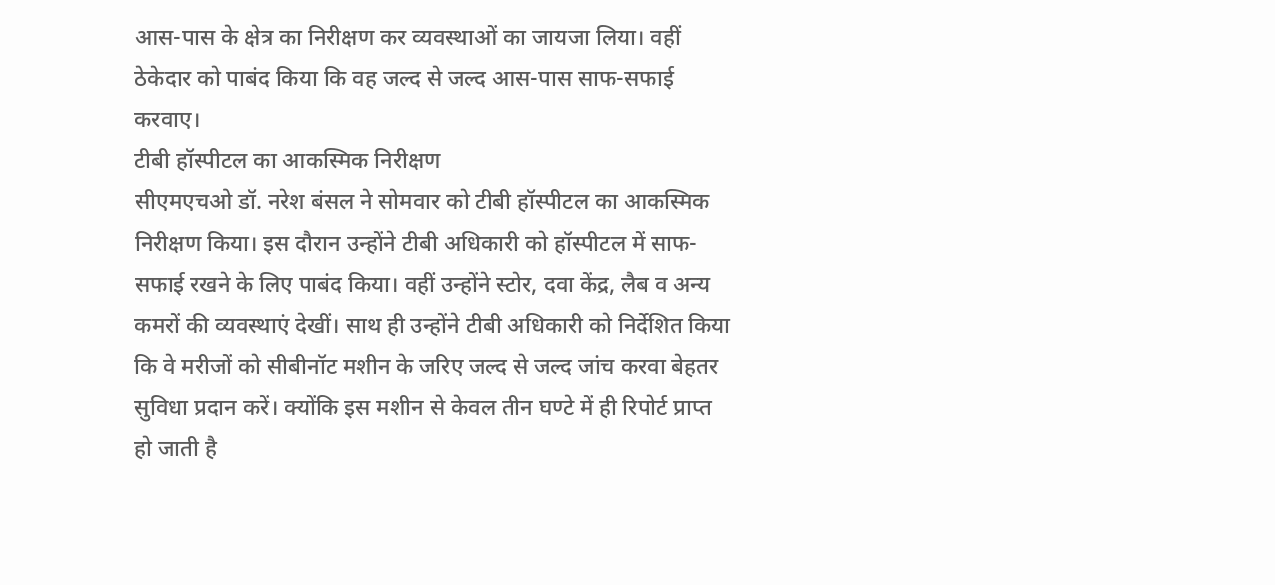आस-पास के क्षेत्र का निरीक्षण कर व्यवस्थाओं का जायजा लिया। वहीं ठेकेदार को पाबंद किया कि वह जल्द से जल्द आस-पास साफ-सफाई करवाए।
टीबी हॉस्पीटल का आकस्मिक निरीक्षण
सीएमएचओ डॉ. नरेश बंसल ने सोमवार को टीबी हॉस्पीटल का आकस्मिक निरीक्षण किया। इस दौरान उन्होंने टीबी अधिकारी को हॉस्पीटल में साफ-सफाई रखने के लिए पाबंद किया। वहीं उन्होंने स्टोर, दवा केंद्र, लैब व अन्य कमरों की व्यवस्थाएं देखीं। साथ ही उन्होंने टीबी अधिकारी को निर्देशित किया कि वे मरीजों को सीबीनॉट मशीन के जरिए जल्द से जल्द जांच करवा बेहतर सुविधा प्रदान करें। क्योंकि इस मशीन से केवल तीन घण्टे में ही रिपोर्ट प्राप्त हो जाती है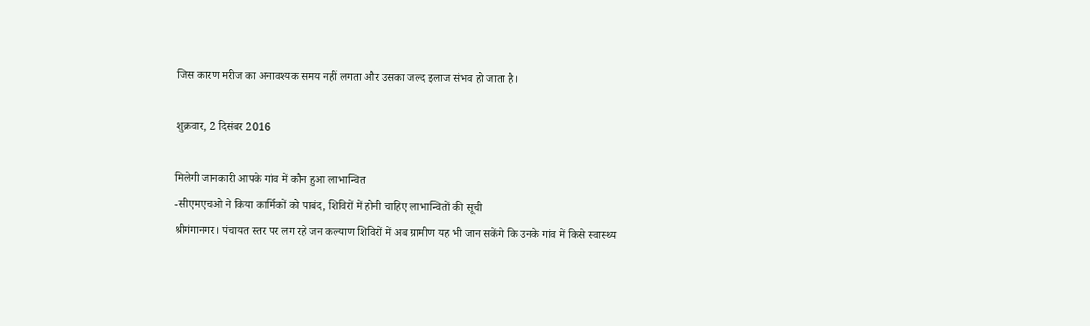जिस कारण मरीज का अनावश्यक समय नहीं लगता और उसका जल्द इलाज संभव हो जाता है।

शुक्रवार, 2 दिसंबर 2016

मिलेगी जानकारी आपके गांव में कौन हुआ लाभान्वित
-सीएमएचओ ने किया कार्मिकों को पाबंद, शिविरों में होनी चाहिए लाभान्वितों की सूची
श्रीगंगानगर। पंचायत स्तर पर लग रहे जन कल्याण शिविरों में अब ग्रामीण यह भी जान सकेंगे कि उनके गांव में किसे स्वास्थ्य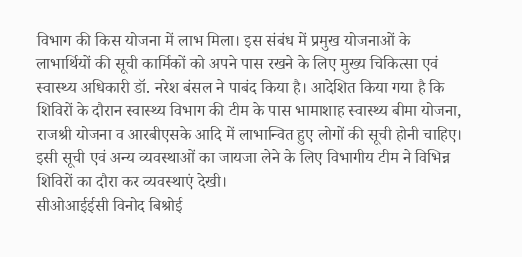विभाग की किस योजना में लाभ मिला। इस संबंध में प्रमुख योजनाओं के लाभार्थियों की सूची कार्मिकों को अपने पास रखने के लिए मुख्य चिकित्सा एवं स्वास्थ्य अधिकारी डॉ. नरेश बंसल ने पाबंद किया है। आदेशित किया गया है कि शिविरों के दौरान स्वास्थ्य विभाग की टीम के पास भामाशाह स्वास्थ्य बीमा योजना, राजश्री योजना व आरबीएसके आदि में लाभान्वित हुए लोगों की सूची होनी चाहिए। इसी सूची एवं अन्य व्यवस्थाओं का जायजा लेने के लिए विभागीय टीम ने विभिन्न शिविरों का दौरा कर व्यवस्थाएं देखी।
सीओआईईसी विनोद बिश्रोई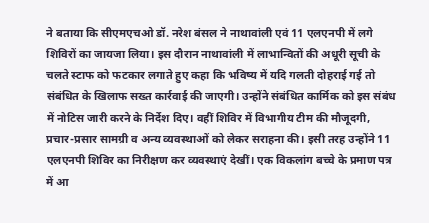ने बताया कि सीएमएचओ डॉ. नरेश बंसल ने नाथावांली एवं 11 एलएनपी में लगे शिविरों का जायजा लिया। इस दौरान नाथावांली में लाभान्वितों की अधूरी सूची के चलते स्टाफ को फटकार लगाते हुए कहा कि भविष्य में यदि गलती दोहराई गई तो संबंधित के खिलाफ सख्त कार्रवाई की जाएगी। उन्होंने संबंधित कार्मिक को इस संबंध में नोटिस जारी करने के निर्देश दिए। वहीं शिविर में विभागीय टीम की मौजूदगी, प्रचार-प्रसार सामग्री व अन्य व्यवस्थाओं को लेकर सराहना की। इसी तरह उन्होंने 11 एलएनपी शिविर का निरीक्षण कर व्यवस्थाएं देखीं। एक विकलांग बच्चे के प्रमाण पत्र में आ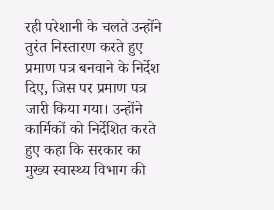रही परेशानी के चलते उन्होंने तुरंत निस्तारण करते हुए प्रमाण पत्र बनवाने के निर्देश दिए, जिस पर प्रमाण पत्र जारी किया गया। उन्होंने कार्मिकों को निर्देशित करते हुए कहा कि सरकार का मुख्य स्वास्थ्य विभाग की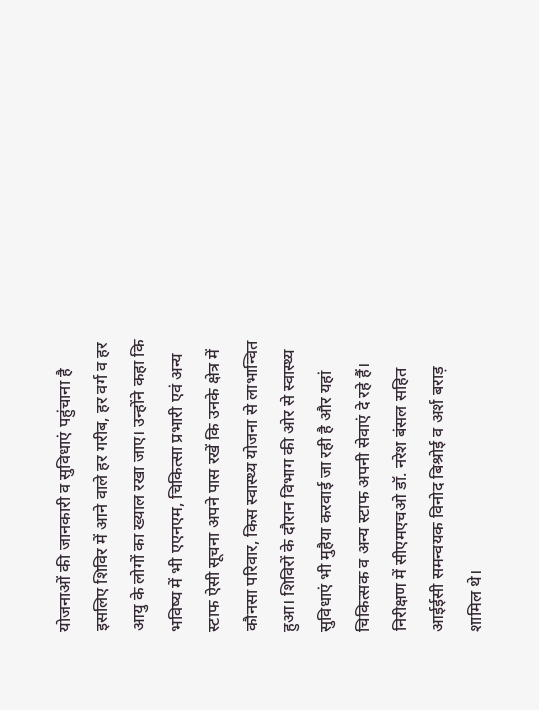योजनाओं की जानकारी व सुविधाएं पहुंचाना है इसलिए शिविर में आने वाले हर गरीब, हर वर्ग व हर आयु के लोगों का ख्याल रखा जाए। उन्होंने कहा कि भविष्य में भी एएनएम, चिकित्सा प्रभारी एवं अन्य स्टाफ ऐसी सूचना अपने पास रखें कि उनके क्षेत्र में कौनसा परिवार, किस स्वास्थ्य योजना से लाभान्वित हुआ। शिविरों के दौरान विभाग की ओर से स्वास्थ्य सुविधाएं भी मुहैया करवाई जा रही है और यहां चिकित्सक व अन्य स्टाफ अपनी सेवाएं दे रहे हैं। निरीक्षण में सीएमएचओ डॉ. नरेश बंसल सहित आईईसी समन्वयक विनोद बिश्रोई व अर्श बराड़ शामिल थे।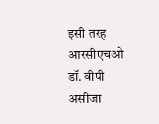इसी तरह आरसीएचओ डॉ. वीपी असीजा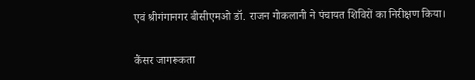एवं श्रीगंगानगर बीसीएमओ डॉ. राजन गोकलानी ने पंचायत शिविरों का निरीक्षण किया।

कैंसर जागरूकता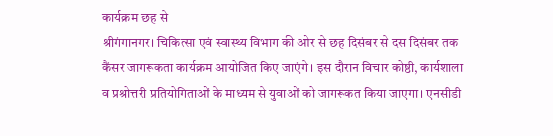कार्यक्रम छह से
श्रीगंगानगर। चिकित्सा एवं स्वास्थ्य विभाग की ओर से छह दिसंबर से दस दिसंबर तक कैंसर जागरूकता कार्यक्रम आयोजित किए जाएंगे। इस दौरान विचार कोष्ठी, कार्यशाला व प्रश्रोत्तरी प्रतियोगिताओं के माध्यम से युवाओं को जागरूकत किया जाएगा। एनसीडी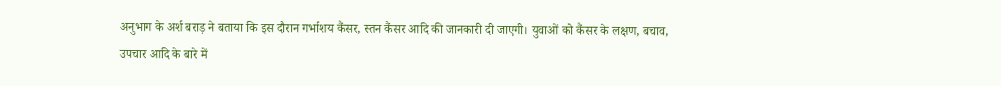अनुभाग के अर्श बराड़ ने बताया कि इस दौरान गर्भाशय कैंसर, स्तन कैंसर आदि की जानकारी दी जाएगी। युवाओं को कैंसर के लक्षण, बचाव, उपचार आदि के बारे में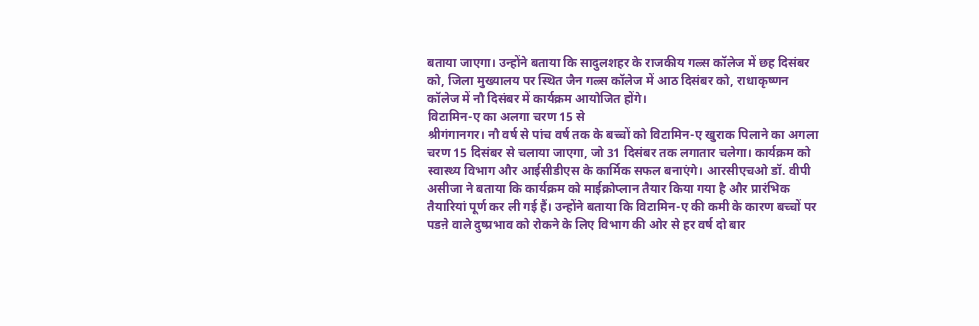बताया जाएगा। उन्होंने बताया कि सादुलशहर के राजकीय गल्र्स कॉलेज में छह दिसंबर को, जिला मुख्यालय पर स्थित जैन गल्र्स कॉलेज में आठ दिसंबर को, राधाकृष्णन कॉलेज में नौ दिसंबर में कार्यक्रम आयोजित होंगे।
विटामिन-ए का अलगा चरण 15 से
श्रीगंगानगर। नौ वर्ष से पांच वर्ष तक के बच्चों को विटामिन-ए खुराक पिलाने का अगला चरण 15 दिसंबर से चलाया जाएगा, जो 31 दिसंबर तक लगातार चलेगा। कार्यक्रम को स्वास्थ्य विभाग और आईसीडीएस के कार्मिक सफल बनाएंगे। आरसीएचओ डॉ. वीपी असीजा ने बताया कि कार्यक्रम को माईक्रोप्लान तैयार किया गया है और प्रारंभिक तैयारियां पूर्ण कर ली गई हैं। उन्होंने बताया कि विटामिन-ए की कमी के कारण बच्चों पर पडऩे वाले दुष्प्रभाव को रोकने के लिए विभाग की ओर से हर वर्ष दो बार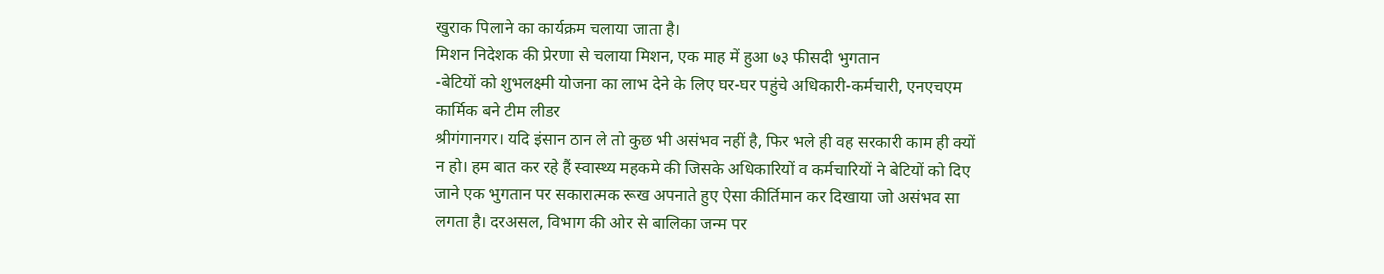खुराक पिलाने का कार्यक्रम चलाया जाता है।
मिशन निदेशक की प्रेरणा से चलाया मिशन, एक माह में हुआ ७३ फीसदी भुगतान
-बेटियों को शुभलक्ष्मी योजना का लाभ देने के लिए घर-घर पहुंचे अधिकारी-कर्मचारी, एनएचएम कार्मिक बने टीम लीडर
श्रीगंगानगर। यदि इंसान ठान ले तो कुछ भी असंभव नहीं है, फिर भले ही वह सरकारी काम ही क्यों न हो। हम बात कर रहे हैं स्वास्थ्य महकमे की जिसके अधिकारियों व कर्मचारियों ने बेटियों को दिए जाने एक भुगतान पर सकारात्मक रूख अपनाते हुए ऐसा कीर्तिमान कर दिखाया जो असंभव सा लगता है। दरअसल, विभाग की ओर से बालिका जन्म पर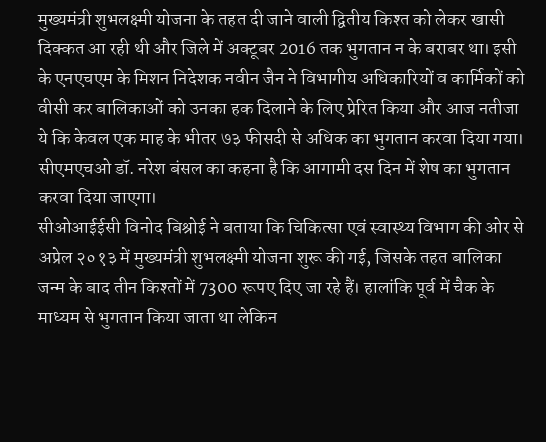मुख्यमंत्री शुभलक्ष्मी योजना के तहत दी जाने वाली द्वितीय किश्त को लेकर खासी दिक्कत आ रही थी और जिले में अक्टूबर 2016 तक भुगतान न के बराबर था। इसी के एनएचएम के मिशन निदेशक नवीन जैन ने विभागीय अधिकारियों व कार्मिकों को वीसी कर बालिकाओं को उनका हक दिलाने के लिए प्रेरित किया और आज नतीजा ये कि केवल एक माह के भीतर ७३ फीसदी से अधिक का भुगतान करवा दिया गया। सीएमएचओ डॉ. नरेश बंसल का कहना है कि आगामी दस दिन में शेष का भुगतान करवा दिया जाएगा।
सीओआईईसी विनोद बिश्रोई ने बताया कि चिकित्सा एवं स्वास्थ्य विभाग की ओर से अप्रेल २०१३ में मुख्यमंत्री शुभलक्ष्मी योजना शुरू की गई, जिसके तहत बालिका जन्म के बाद तीन किश्तों में 7300 रूपए दिए जा रहे हैं। हालांकि पूर्व में चैक के माध्यम से भुगतान किया जाता था लेकिन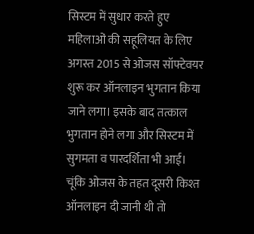सिस्टम में सुधार करते हुए महिलाओं की सहूलियत के लिए अगस्त 2015 से ओजस सॉफ्टेवयर शुरू कर ऑनलाइन भुगतान किया जाने लगा। इसके बाद तत्काल भुगतान होने लगा और सिस्टम में सुगमता व पारदर्शिता भी आई। चूंकि ओजस के तहत दूसरी किश्त ऑनलाइन दी जानी थी तो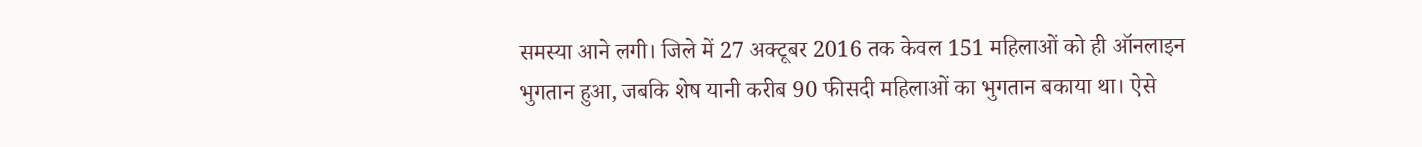समस्या आने लगी। जिले में 27 अक्टूबर 2016 तक केवल 151 महिलाओं को ही ऑनलाइन भुगतान हुआ, जबकि शेष यानी करीब 90 फीसदी महिलाओं का भुगतान बकाया था। ऐसे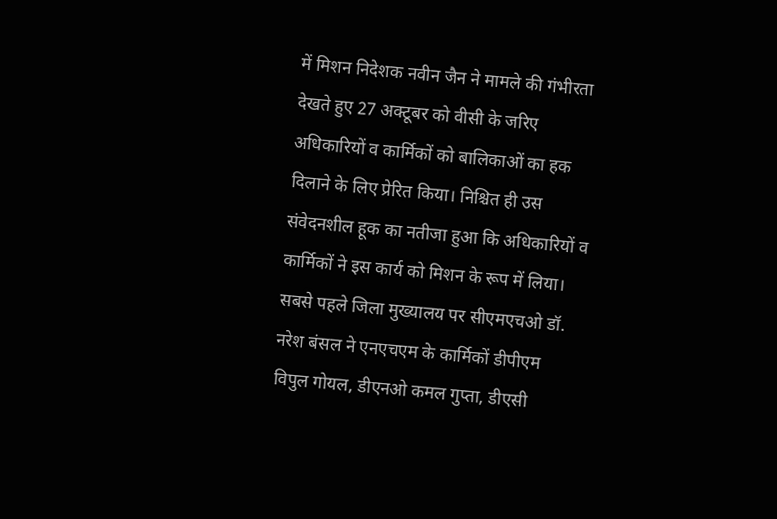में मिशन निदेशक नवीन जैन ने मामले की गंभीरता देखते हुए 27 अक्टूबर को वीसी के जरिए अधिकारियों व कार्मिकों को बालिकाओं का हक दिलाने के लिए प्रेरित किया। निश्चित ही उस संवेदनशील हूक का नतीजा हुआ कि अधिकारियों व कार्मिकों ने इस कार्य को मिशन के रूप में लिया। सबसे पहले जिला मुख्यालय पर सीएमएचओ डॉ. नरेश बंसल ने एनएचएम के कार्मिकों डीपीएम विपुल गोयल, डीएनओ कमल गुप्ता, डीएसी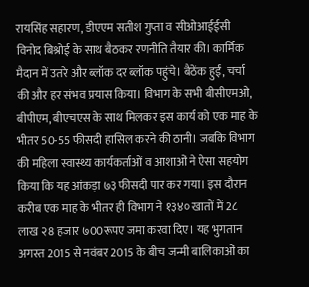रायसिंह सहारण, डीएएम सतीश गुप्ता व सीओआईईसी विनोद बिश्रोई के साथ बैठकर रणनीति तैयार की। कार्मिक मैदान में उतरे और ब्लॉक दर ब्लॉक पहुंचे। बैठेंक हुईं, चर्चा की और हर संभव प्रयास किया। विभाग के सभी बीसीएमओ, बीपीएम, बीएचएस के साथ मिलकर इस कार्य को एक माह के भीतर 50-55 फीसदी हासिल करने की ठानी। जबकि विभाग की महिला स्वास्थ्य कार्यकर्ताओं व आशाओं ने ऐसा सहयोग किया कि यह आंकड़ा ७३ फीसदी पार कर गया। इस दौरान करीब एक माह के भीतर ही विभाग ने १३४० खातों में 2८ लाख २8 हजार ७00रूपए जमा करवा दिए। यह भुगतान अगस्त 2015 से नवंबर 2015 के बीच जन्मी बालिकाओं का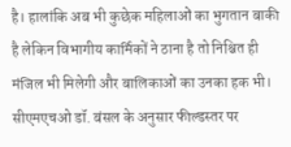है। हालांकि अब भी कुछेक महिलाओं का भुगतान बाकी है लेकिन विभागीय कार्मिकों ने ठाना है तो निश्चित ही मंजिल भी मिलेगी और बालिकाओं का उनका हक भी। सीएमएचओ डॉ. बंसल के अनुसार फील्डस्तर पर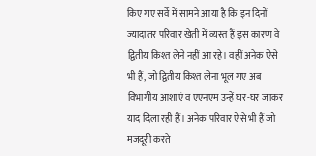किए गए सर्वे में सामने आया है कि इन दिनों ज्यादातर परिवार खेती में व्यस्त हैं इस कारण वे द्वितीय किश्त लेने नहीं आ रहे। वहीं अनेक ऐसे भी हैं, जो द्वितीय किश्त लेना भूल गए अब विभागीय आशाएं व एएनएम उन्हें घर-घर जाकर याद दिला रही हैं। अनेक परिवार ऐसे भी हैं जो मजदूरी करते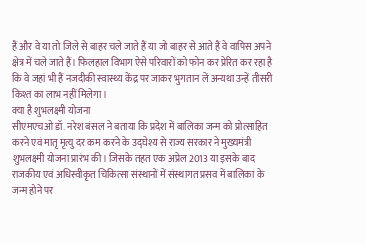हैं और वे या तो जिले से बाहर चले जाते हैं या जो बाहर से आते हैं वे वापिस अपने क्षेत्र में चले जाते हैं। फिलहाल विभाग ऐसे परिवारों को फोन कर प्रेरित कर रहा है कि वे जहां भी हैं नजदीकी स्वास्थ्य केंद्र पर जाकर भुगतान लें अन्यथा उन्हें तीसरी किश्त का लाभ नहीं मिलेगा।
क्या है शुभलक्ष्मी योजना
सीएमएचओ डॉ. नरेश बंसल ने बताया कि प्रदेश में बालिका जन्म को प्रोत्साहित करने एवं मातृ मृत्यु दर कम करने के उद्घेश्य से राज्य सरकार ने मुख्यमंत्री शुभलक्ष्मी योजना प्रारंभ की। जिसके तहत एक अप्रेल 2013 या इसके बाद राजकीय एवं अधिस्वीकृत चिकित्सा संस्थानों में संस्थागत प्रसव में बालिका के जन्म होने पर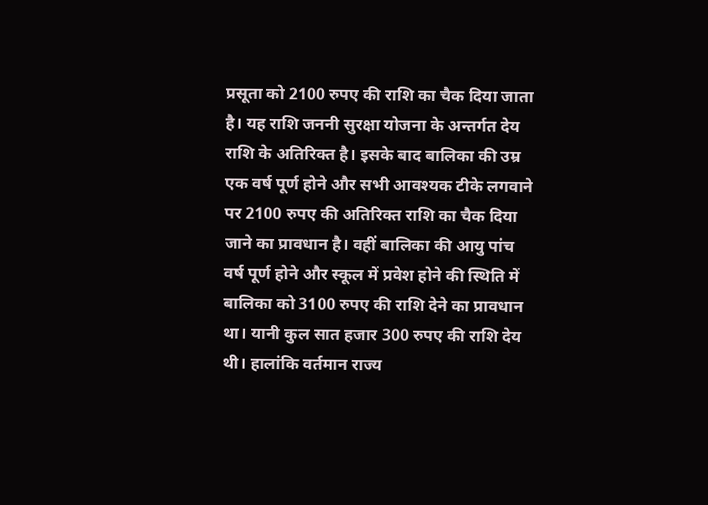प्रसूता को 2100 रुपए की राशि का चैक दिया जाता है। यह राशि जननी सुरक्षा योजना के अन्तर्गत देय राशि के अतिरिक्त है। इसके बाद बालिका की उम्र एक वर्ष पूर्ण होने और सभी आवश्यक टीके लगवाने पर 2100 रुपए की अतिरिक्त राशि का चैक दिया जाने का प्रावधान है। वहीं बालिका की आयु पांच वर्ष पूर्ण होने और स्कूल में प्रवेश होने की स्थिति में बालिका को 3100 रुपए की राशि देने का प्रावधान था। यानी कुल सात हजार 300 रुपए की राशि देय थी। हालांकि वर्तमान राज्य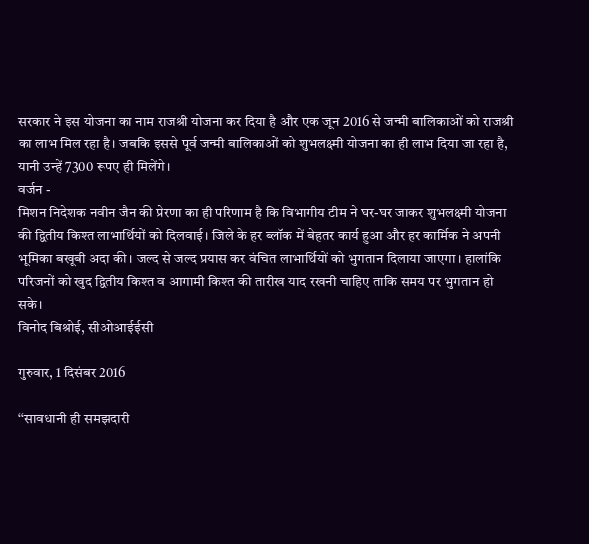सरकार ने इस योजना का नाम राजश्री योजना कर दिया है और एक जून 2016 से जन्मी बालिकाओं को राजश्री का लाभ मिल रहा है। जबकि इससे पूर्व जन्मी बालिकाओं को शुभलक्ष्मी योजना का ही लाभ दिया जा रहा है, यानी उन्हें 7300 रूपए ही मिलेंगे।
वर्जन -
मिशन निदेशक नवीन जैन की प्रेरणा का ही परिणाम है कि विभागीय टीम ने घर-घर जाकर शुभलक्ष्मी योजना की द्वितीय किश्त लाभार्थियों को दिलवाई। जिले के हर ब्लॉक में बेहतर कार्य हुआ और हर कार्मिक ने अपनी भूमिका बखूबी अदा की। जल्द से जल्द प्रयास कर वंचित लाभार्थियों को भुगतान दिलाया जाएगा। हालांकि परिजनों को खुद द्वितीय किश्त व आगामी किश्त की तारीख याद रखनी चाहिए ताकि समय पर भुगतान हो सके।
विनोद बिश्रोई, सीओआईईसी

गुरुवार, 1 दिसंबर 2016

‘‘सावधानी ही समझदारी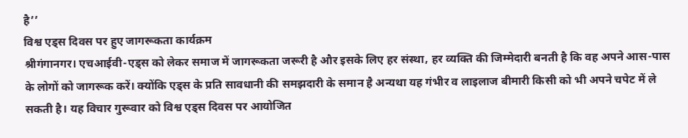है’’
विश्व एड्स दिवस पर हुए जागरूकता कार्यक्रम
श्रीगंगानगर। एचआईवी-एड्स को लेकर समाज में जागरूकता जरूरी है और इसके लिए हर संस्था, हर व्यक्ति की जिम्मेदारी बनती है कि वह अपने आस-पास के लोगों को जागरूक करें। क्योंकि एड्स के प्रति सावधानी की समझदारी के समान है अन्यथा यह गंभीर व लाइलाज बीमारी किसी को भी अपने चपेट में ले सकती है। यह विचार गुरूवार को विश्व एड्स दिवस पर आयोजित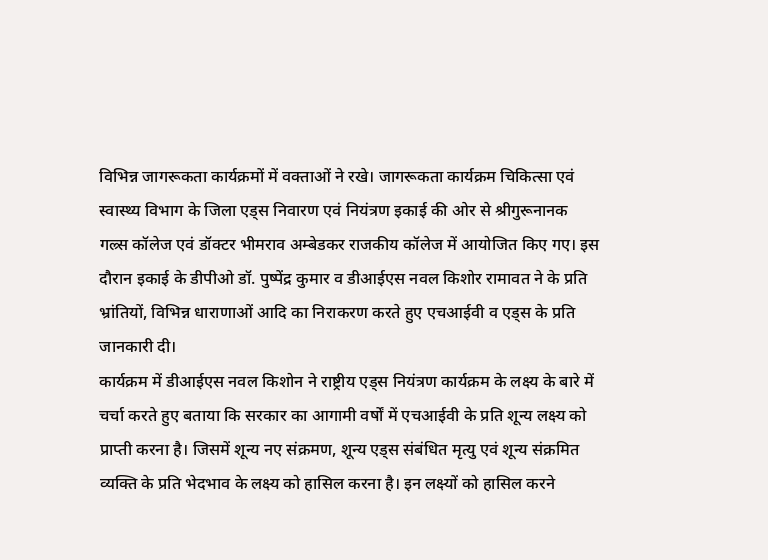विभिन्न जागरूकता कार्यक्रमों में वक्ताओं ने रखे। जागरूकता कार्यक्रम चिकित्सा एवं स्वास्थ्य विभाग के जिला एड्स निवारण एवं नियंत्रण इकाई की ओर से श्रीगुरूनानक गल्र्स कॉलेज एवं डॉक्टर भीमराव अम्बेडकर राजकीय कॉलेज में आयोजित किए गए। इस दौरान इकाई के डीपीओ डॉ. पुष्पेंद्र कुमार व डीआईएस नवल किशोर रामावत ने के प्रति भ्रांतियों, विभिन्न धाराणाओं आदि का निराकरण करते हुए एचआईवी व एड्स के प्रति जानकारी दी।
कार्यक्रम में डीआईएस नवल किशोन ने राष्ट्रीय एड्स नियंत्रण कार्यक्रम के लक्ष्य के बारे में चर्चा करते हुए बताया कि सरकार का आगामी वर्षों में एचआईवी के प्रति शून्य लक्ष्य को प्राप्ती करना है। जिसमें शून्य नए संक्रमण, शून्य एड्स संबंधित मृत्यु एवं शून्य संक्रमित व्यक्ति के प्रति भेदभाव के लक्ष्य को हासिल करना है। इन लक्ष्यों को हासिल करने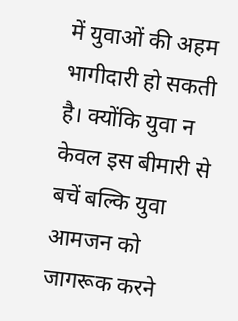में युवाओं की अहम भागीदारी हो सकती है। क्योंकि युवा न केवल इस बीमारी से बचें बल्कि युवा आमजन को जागरूक करने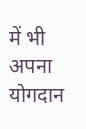में भी अपना योगदान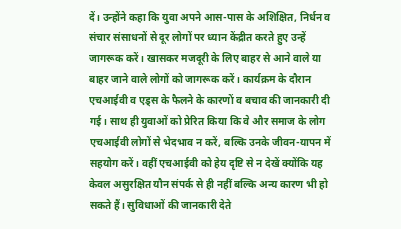दें। उन्होंने कहा कि युवा अपने आस-पास के अशिक्षित, निर्धन व संचार संसाधनों से दूर लोगों पर ध्यान केंद्रीत करते हुए उन्हें जागरूक करें। खासकर मजदूरी के लिए बाहर से आने वाले या बाहर जाने वाले लोगों को जागरूक करें। कार्यक्रम के दौरान एचआईवी व एड्स के फैलने के कारणों व बचाव की जानकारी दी गई। साथ ही युवाओं को प्रेरित किया कि वे और समाज के लोग एचआईवी लोगों से भेदभाव न करें, बल्कि उनके जीवन-यापन में सहयोग करें। वहीं एचआईवी को हेय दृष्टि से न देखें क्योंकि यह केवल असुरक्षित यौन संपर्क से ही नहीं बल्कि अन्य कारण भी हो सकते हैं। सुविधाओं की जानकारी देते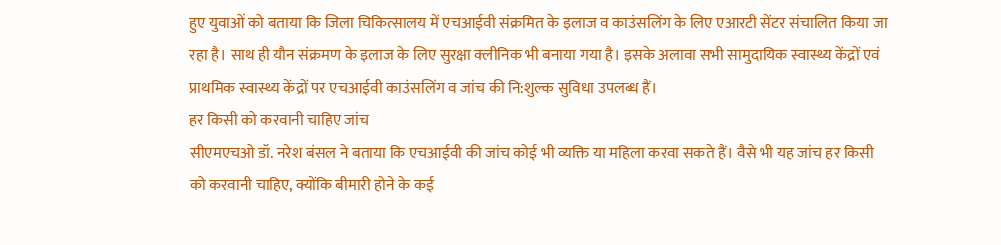हुए युवाओं को बताया कि जिला चिकित्सालय में एचआईवी संक्रमित के इलाज व काउंसलिंग के लिए एआरटी सेंटर संचालित किया जा रहा है। साथ ही यौन संक्रमण के इलाज के लिए सुरक्षा क्लीनिक भी बनाया गया है। इसके अलावा सभी सामुदायिक स्वास्थ्य केंद्रों एवं प्राथमिक स्वास्थ्य केंद्रों पर एचआईवी काउंसलिंग व जांच की नि:शुल्क सुविधा उपलब्ध हैं।
हर किसी को करवानी चाहिए जांच
सीएमएचओ डॉ. नरेश बंसल ने बताया कि एचआईवी की जांच कोई भी व्यक्ति या महिला करवा सकते हैं। वैसे भी यह जांच हर किसी को करवानी चाहिए, क्योंकि बीमारी होने के कई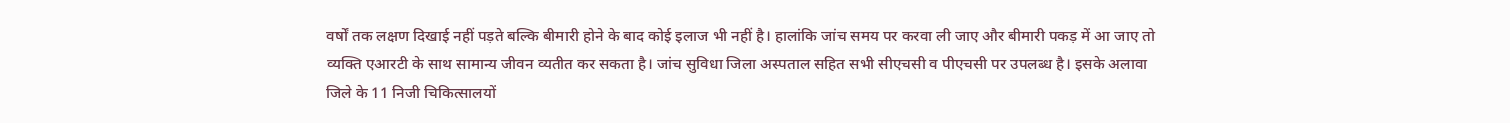वर्षों तक लक्षण दिखाई नहीं पड़ते बल्कि बीमारी होने के बाद कोई इलाज भी नहीं है। हालांकि जांच समय पर करवा ली जाए और बीमारी पकड़ में आ जाए तो व्यक्ति एआरटी के साथ सामान्य जीवन व्यतीत कर सकता है। जांच सुविधा जिला अस्पताल सहित सभी सीएचसी व पीएचसी पर उपलब्ध है। इसके अलावा जिले के 11 निजी चिकित्सालयों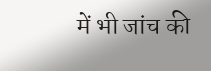में भी जांच की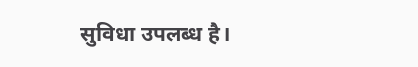सुविधा उपलब्ध है।